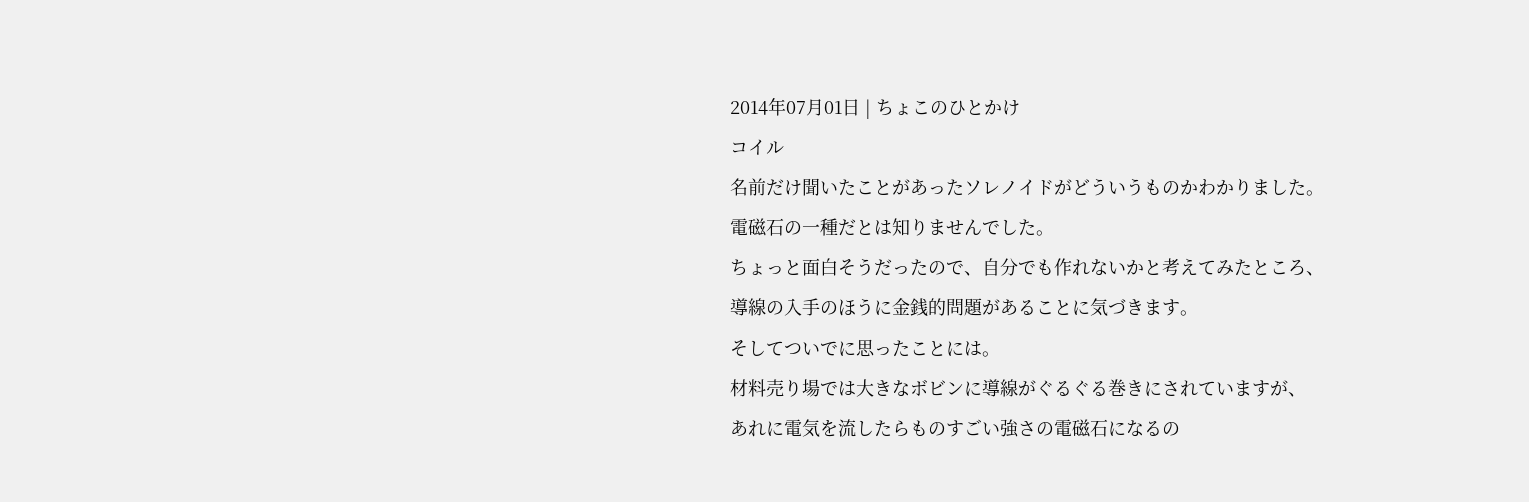2014年07月01日 | ちょこのひとかけ
コイル
名前だけ聞いたことがあったソレノイドがどういうものかわかりました。
電磁石の一種だとは知りませんでした。
ちょっと面白そうだったので、自分でも作れないかと考えてみたところ、
導線の入手のほうに金銭的問題があることに気づきます。
そしてついでに思ったことには。
材料売り場では大きなボビンに導線がぐるぐる巻きにされていますが、
あれに電気を流したらものすごい強さの電磁石になるの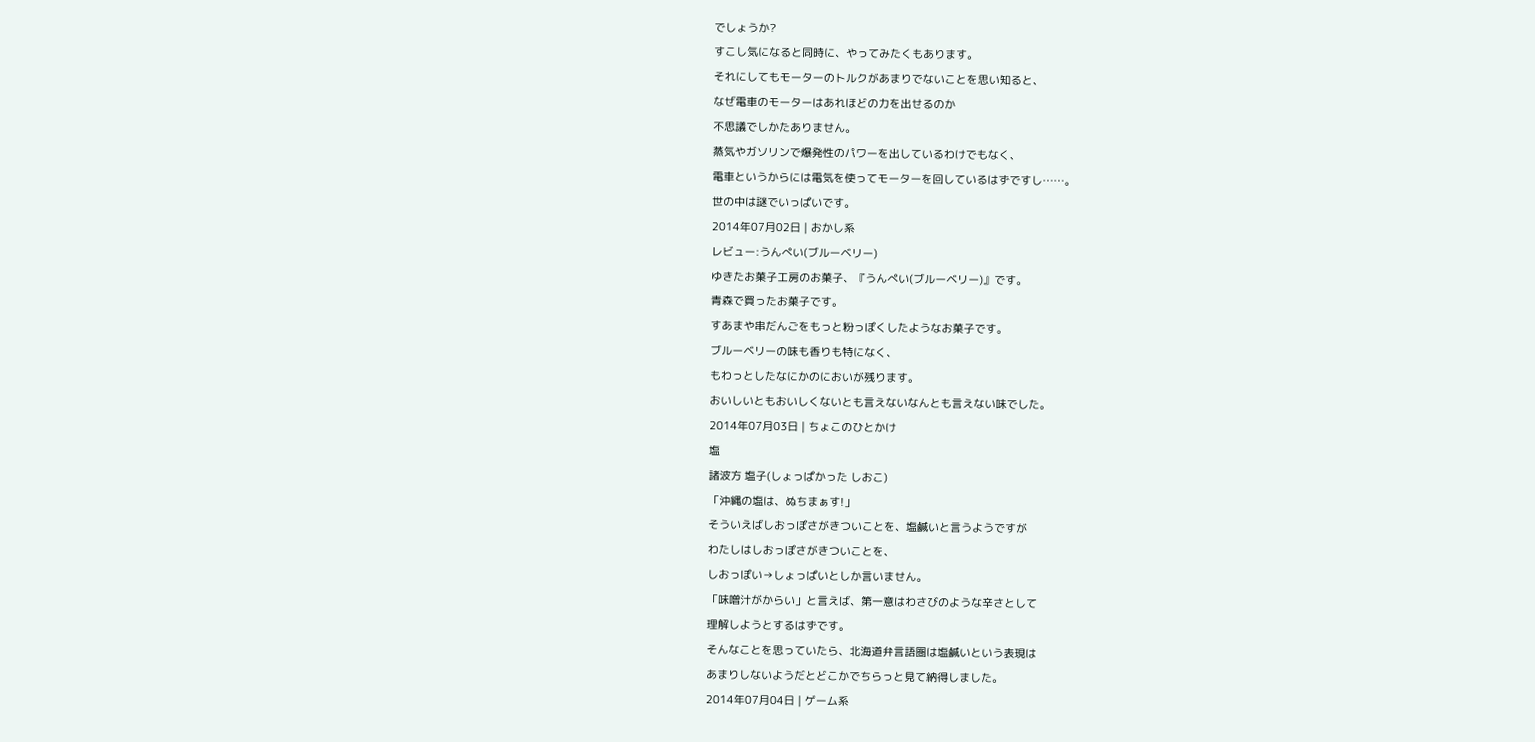でしょうか?
すこし気になると同時に、やってみたくもあります。
それにしてもモーターのトルクがあまりでないことを思い知ると、
なぜ電車のモーターはあれほどの力を出せるのか
不思議でしかたありません。
蒸気やガソリンで爆発性のパワーを出しているわけでもなく、
電車というからには電気を使ってモーターを回しているはずですし……。
世の中は謎でいっぱいです。
2014年07月02日 | おかし系
レビュー:うんぺい(ブルーベリー)
ゆきたお菓子工房のお菓子、『うんぺい(ブルーベリー)』です。
青森で買ったお菓子です。
すあまや串だんごをもっと粉っぽくしたようなお菓子です。
ブルーベリーの味も香りも特になく、
もわっとしたなにかのにおいが残ります。
おいしいともおいしくないとも言えないなんとも言えない味でした。
2014年07月03日 | ちょこのひとかけ
塩
諸波方 塩子(しょっぱかった しおこ)
「沖縄の塩は、ぬちまぁす!」
そういえばしおっぽさがきついことを、塩鹹いと言うようですが
わたしはしおっぽさがきついことを、
しおっぽい→しょっぱいとしか言いません。
「味噌汁がからい」と言えば、第一意はわさびのような辛さとして
理解しようとするはずです。
そんなことを思っていたら、北海道弁言語圏は塩鹹いという表現は
あまりしないようだとどこかでちらっと見て納得しました。
2014年07月04日 | ゲーム系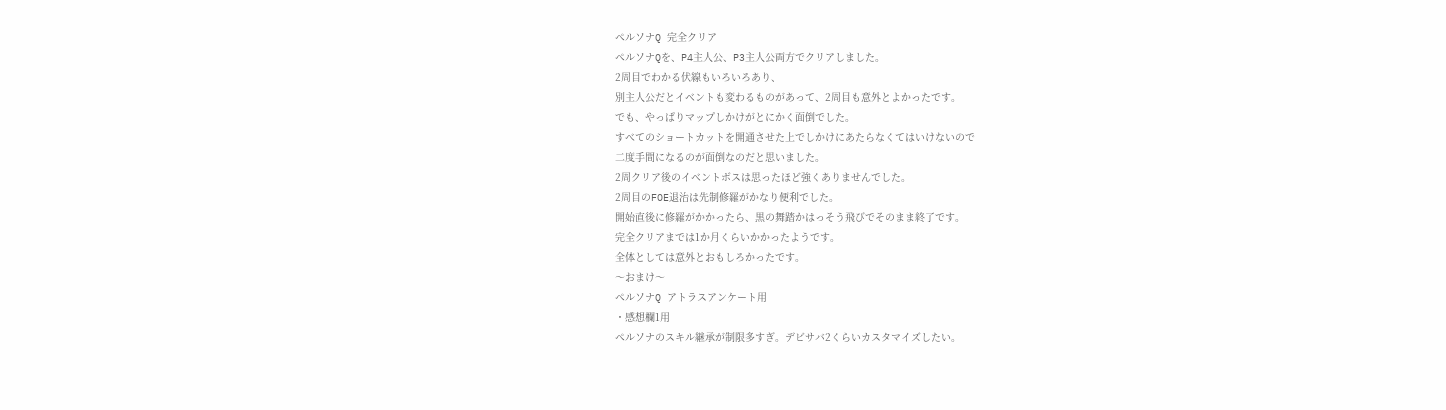ペルソナQ 完全クリア
ペルソナQを、P4主人公、P3主人公両方でクリアしました。
2周目でわかる伏線もいろいろあり、
別主人公だとイベントも変わるものがあって、2周目も意外とよかったです。
でも、やっぱりマップしかけがとにかく面倒でした。
すべてのショートカットを開通させた上でしかけにあたらなくてはいけないので
二度手間になるのが面倒なのだと思いました。
2周クリア後のイベントボスは思ったほど強くありませんでした。
2周目のFOE退治は先制修羅がかなり便利でした。
開始直後に修羅がかかったら、黒の舞踏かはっそう飛びでそのまま終了です。
完全クリアまでは1か月くらいかかったようです。
全体としては意外とおもしろかったです。
〜おまけ〜
ペルソナQ アトラスアンケート用
・感想欄1用
ペルソナのスキル継承が制限多すぎ。デビサバ2くらいカスタマイズしたい。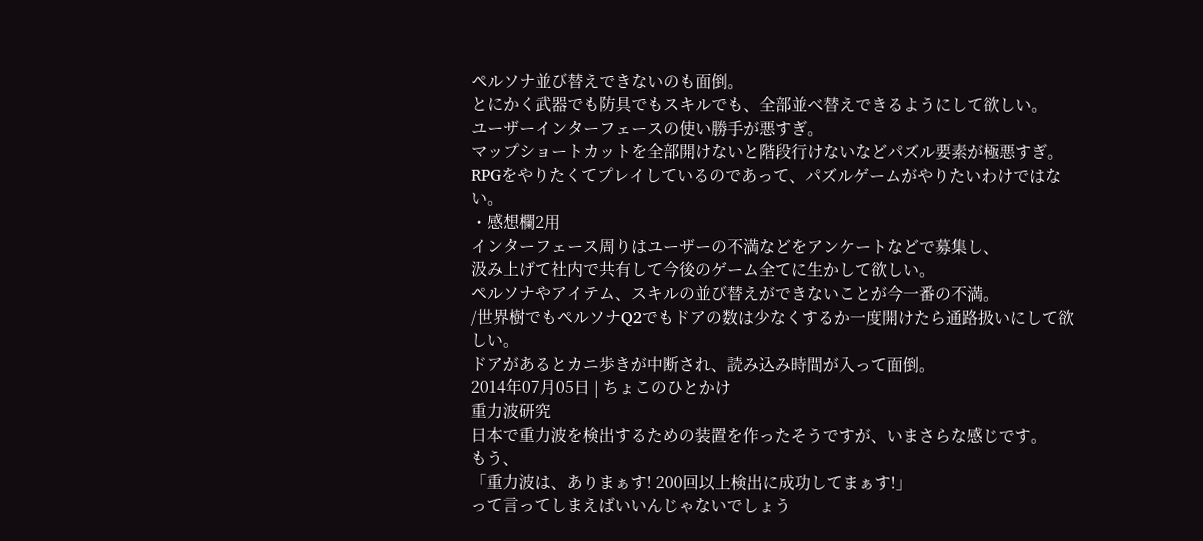ペルソナ並び替えできないのも面倒。
とにかく武器でも防具でもスキルでも、全部並べ替えできるようにして欲しい。
ユーザーインターフェースの使い勝手が悪すぎ。
マップショートカットを全部開けないと階段行けないなどパズル要素が極悪すぎ。
RPGをやりたくてプレイしているのであって、パズルゲームがやりたいわけではない。
・感想欄2用
インターフェース周りはユーザーの不満などをアンケートなどで募集し、
汲み上げて社内で共有して今後のゲーム全てに生かして欲しい。
ペルソナやアイテム、スキルの並び替えができないことが今一番の不満。
/世界樹でもペルソナQ2でもドアの数は少なくするか一度開けたら通路扱いにして欲しい。
ドアがあるとカニ歩きが中断され、読み込み時間が入って面倒。
2014年07月05日 | ちょこのひとかけ
重力波研究
日本で重力波を検出するための装置を作ったそうですが、いまさらな感じです。
もう、
「重力波は、ありまぁす! 200回以上検出に成功してまぁす!」
って言ってしまえばいいんじゃないでしょう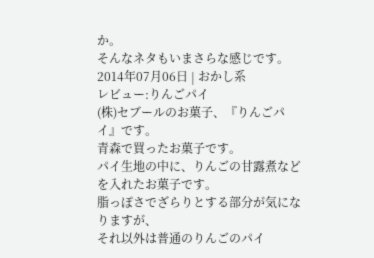か。
そんなネタもいまさらな感じです。
2014年07月06日 | おかし系
レビュー:りんごパイ
(株)セブールのお菓子、『りんごパイ』です。
青森で買ったお菓子です。
パイ生地の中に、りんごの甘露煮などを入れたお菓子です。
脂っぽさでざらりとする部分が気になりますが、
それ以外は普通のりんごのパイ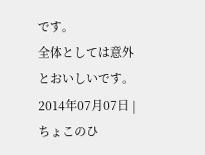です。
全体としては意外とおいしいです。
2014年07月07日 | ちょこのひ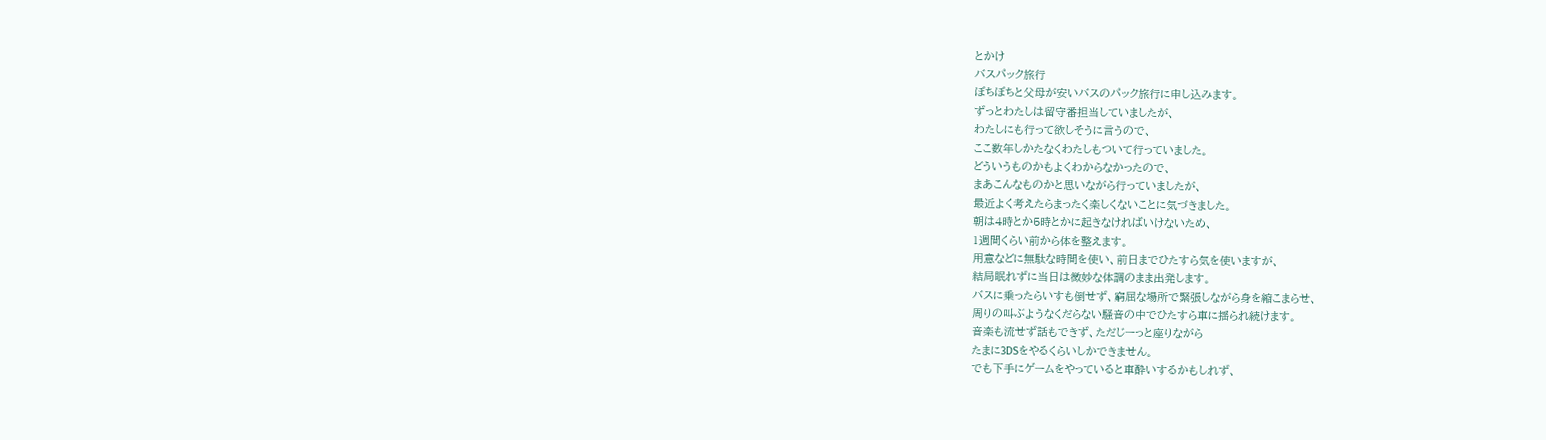とかけ
バスパック旅行
ぼちぼちと父母が安いバスのパック旅行に申し込みます。
ずっとわたしは留守番担当していましたが、
わたしにも行って欲しそうに言うので、
ここ数年しかたなくわたしもついて行っていました。
どういうものかもよくわからなかったので、
まあこんなものかと思いながら行っていましたが、
最近よく考えたらまったく楽しくないことに気づきました。
朝は4時とか5時とかに起きなければいけないため、
1週間くらい前から体を整えます。
用意などに無駄な時間を使い、前日までひたすら気を使いますが、
結局眠れずに当日は微妙な体調のまま出発します。
バスに乗ったらいすも倒せず、窮屈な場所で緊張しながら身を縮こまらせ、
周りの叫ぶようなくだらない騒音の中でひたすら車に揺られ続けます。
音楽も流せず話もできず、ただじーっと座りながら
たまに3DSをやるくらいしかできません。
でも下手にゲームをやっていると車酔いするかもしれず、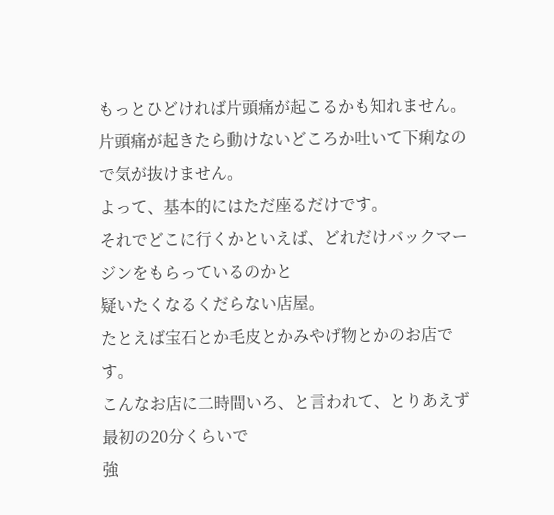もっとひどければ片頭痛が起こるかも知れません。
片頭痛が起きたら動けないどころか吐いて下痢なので気が抜けません。
よって、基本的にはただ座るだけです。
それでどこに行くかといえば、どれだけバックマージンをもらっているのかと
疑いたくなるくだらない店屋。
たとえば宝石とか毛皮とかみやげ物とかのお店です。
こんなお店に二時間いろ、と言われて、とりあえず最初の20分くらいで
強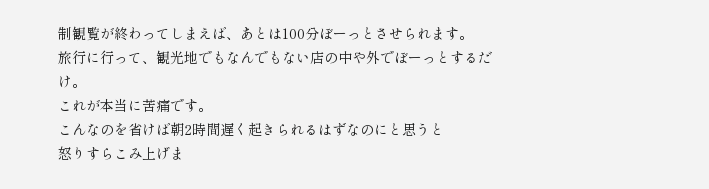制観覧が終わってしまえば、あとは100分ぼーっとさせられます。
旅行に行って、観光地でもなんでもない店の中や外でぼーっとするだけ。
これが本当に苦痛です。
こんなのを省けば朝2時間遅く起きられるはずなのにと思うと
怒りすらこみ上げま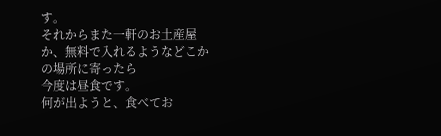す。
それからまた一軒のお土産屋か、無料で入れるようなどこかの場所に寄ったら
今度は昼食です。
何が出ようと、食べてお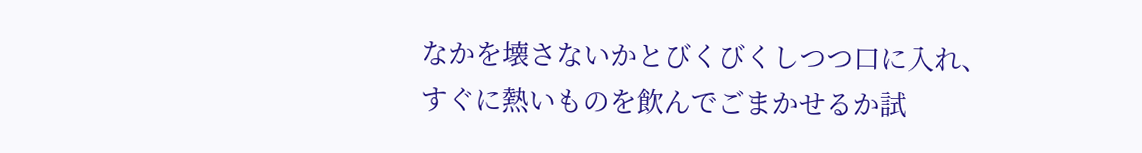なかを壊さないかとびくびくしつつ口に入れ、
すぐに熱いものを飲んでごまかせるか試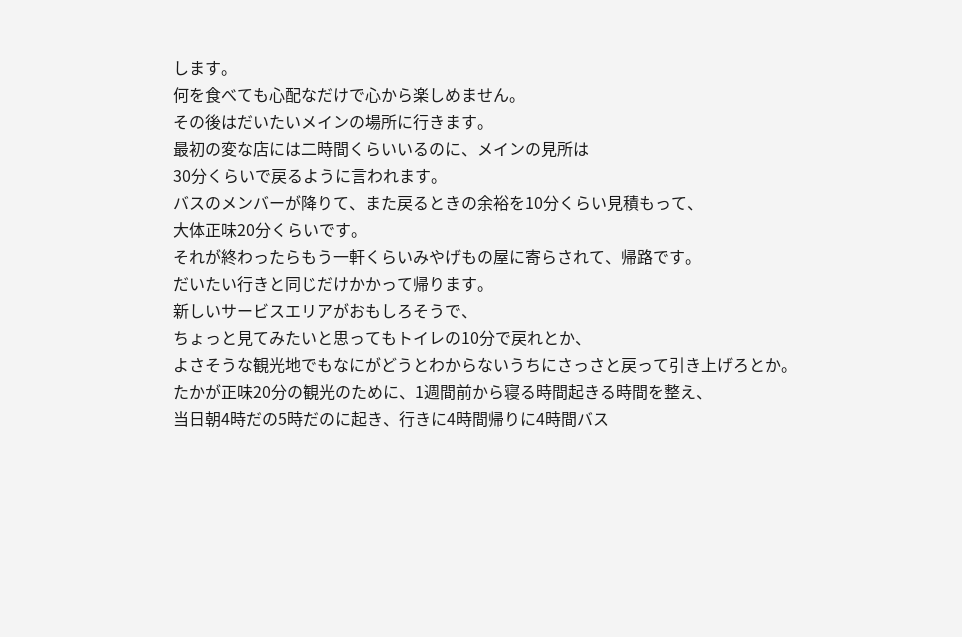します。
何を食べても心配なだけで心から楽しめません。
その後はだいたいメインの場所に行きます。
最初の変な店には二時間くらいいるのに、メインの見所は
30分くらいで戻るように言われます。
バスのメンバーが降りて、また戻るときの余裕を10分くらい見積もって、
大体正味20分くらいです。
それが終わったらもう一軒くらいみやげもの屋に寄らされて、帰路です。
だいたい行きと同じだけかかって帰ります。
新しいサービスエリアがおもしろそうで、
ちょっと見てみたいと思ってもトイレの10分で戻れとか、
よさそうな観光地でもなにがどうとわからないうちにさっさと戻って引き上げろとか。
たかが正味20分の観光のために、1週間前から寝る時間起きる時間を整え、
当日朝4時だの5時だのに起き、行きに4時間帰りに4時間バス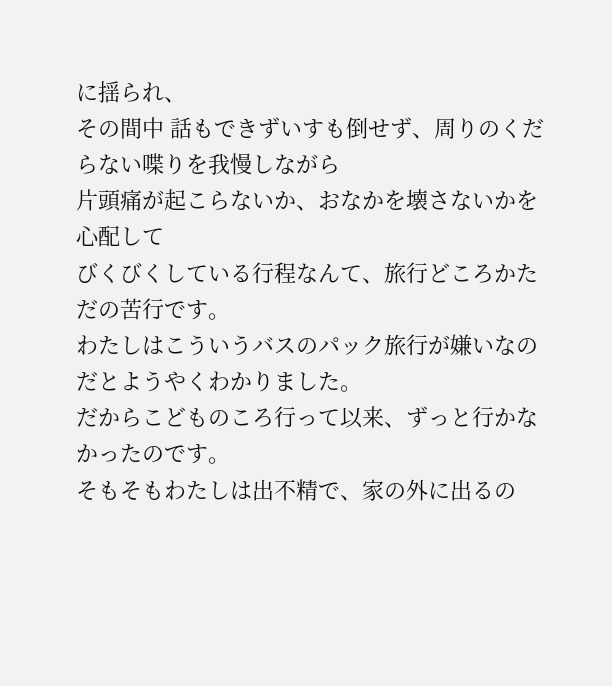に揺られ、
その間中 話もできずいすも倒せず、周りのくだらない喋りを我慢しながら
片頭痛が起こらないか、おなかを壊さないかを心配して
びくびくしている行程なんて、旅行どころかただの苦行です。
わたしはこういうバスのパック旅行が嫌いなのだとようやくわかりました。
だからこどものころ行って以来、ずっと行かなかったのです。
そもそもわたしは出不精で、家の外に出るの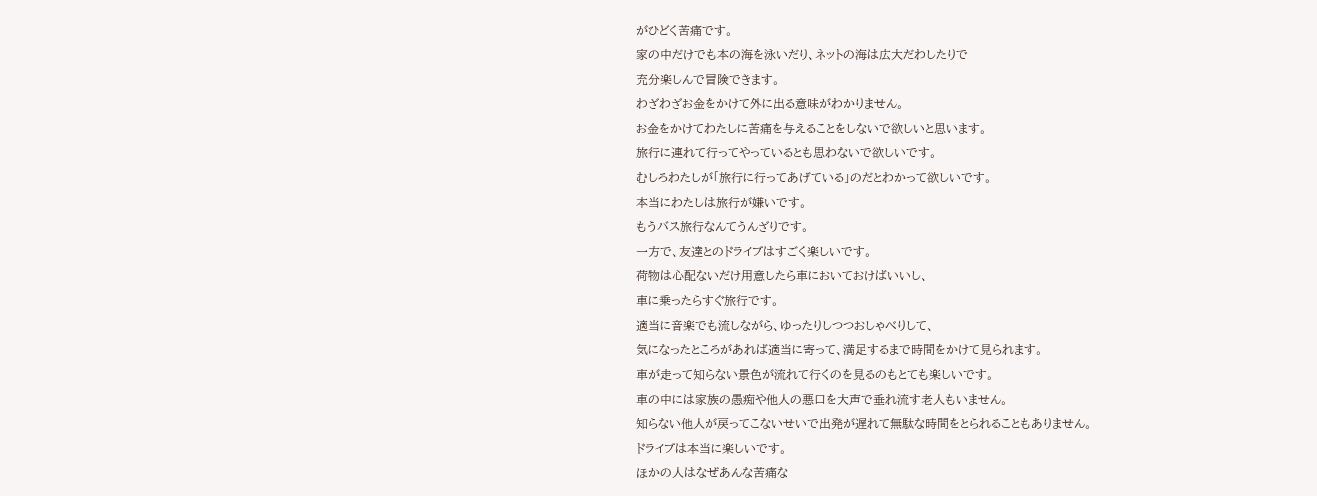がひどく苦痛です。
家の中だけでも本の海を泳いだり、ネットの海は広大だわしたりで
充分楽しんで冒険できます。
わざわざお金をかけて外に出る意味がわかりません。
お金をかけてわたしに苦痛を与えることをしないで欲しいと思います。
旅行に連れて行ってやっているとも思わないで欲しいです。
むしろわたしが「旅行に行ってあげている」のだとわかって欲しいです。
本当にわたしは旅行が嫌いです。
もうバス旅行なんてうんざりです。
一方で、友達とのドライブはすごく楽しいです。
荷物は心配ないだけ用意したら車においておけばいいし、
車に乗ったらすぐ旅行です。
適当に音楽でも流しながら、ゆったりしつつおしゃべりして、
気になったところがあれば適当に寄って、満足するまで時間をかけて見られます。
車が走って知らない景色が流れて行くのを見るのもとても楽しいです。
車の中には家族の愚痴や他人の悪口を大声で垂れ流す老人もいません。
知らない他人が戻ってこないせいで出発が遅れて無駄な時間をとられることもありません。
ドライブは本当に楽しいです。
ほかの人はなぜあんな苦痛な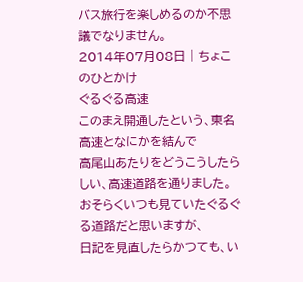バス旅行を楽しめるのか不思議でなりません。
2014年07月08日 | ちょこのひとかけ
ぐるぐる高速
このまえ開通したという、東名高速となにかを結んで
高尾山あたりをどうこうしたらしい、高速道路を通りました。
おそらくいつも見ていたぐるぐる道路だと思いますが、
日記を見直したらかつても、い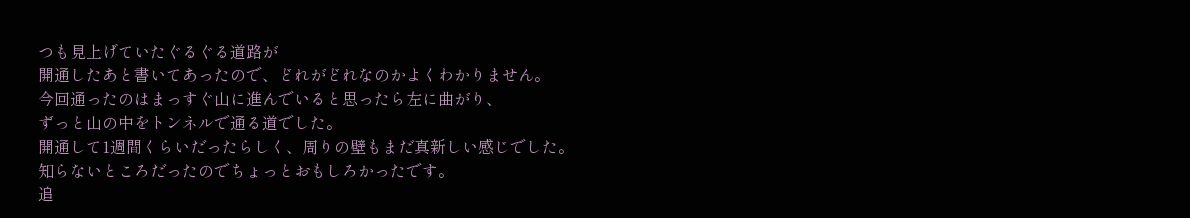つも見上げていたぐるぐる道路が
開通したあと書いてあったので、どれがどれなのかよくわかりません。
今回通ったのはまっすぐ山に進んでいると思ったら左に曲がり、
ずっと山の中をトンネルで通る道でした。
開通して1週間くらいだったらしく、周りの壁もまだ真新しい感じでした。
知らないところだったのでちょっとおもしろかったです。
追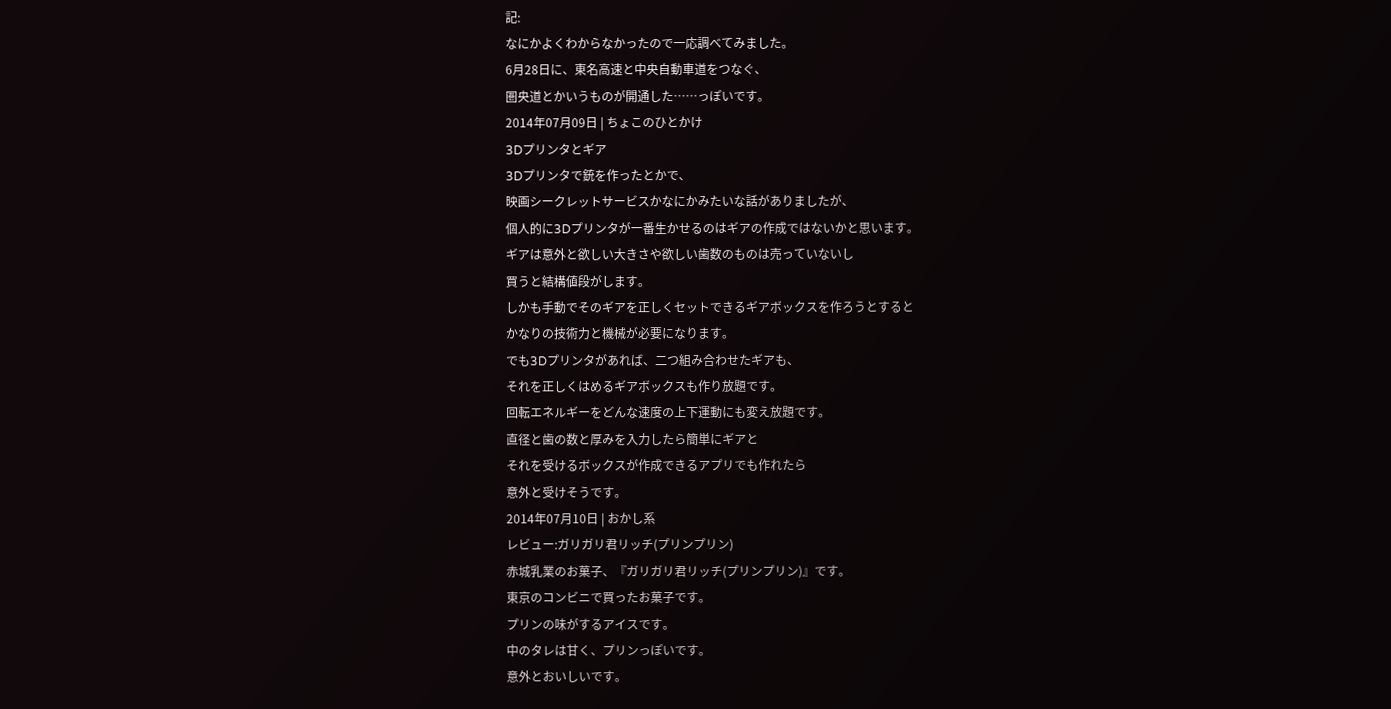記:
なにかよくわからなかったので一応調べてみました。
6月28日に、東名高速と中央自動車道をつなぐ、
圏央道とかいうものが開通した……っぽいです。
2014年07月09日 | ちょこのひとかけ
3Dプリンタとギア
3Dプリンタで銃を作ったとかで、
映画シークレットサービスかなにかみたいな話がありましたが、
個人的に3Dプリンタが一番生かせるのはギアの作成ではないかと思います。
ギアは意外と欲しい大きさや欲しい歯数のものは売っていないし
買うと結構値段がします。
しかも手動でそのギアを正しくセットできるギアボックスを作ろうとすると
かなりの技術力と機械が必要になります。
でも3Dプリンタがあれば、二つ組み合わせたギアも、
それを正しくはめるギアボックスも作り放題です。
回転エネルギーをどんな速度の上下運動にも変え放題です。
直径と歯の数と厚みを入力したら簡単にギアと
それを受けるボックスが作成できるアプリでも作れたら
意外と受けそうです。
2014年07月10日 | おかし系
レビュー:ガリガリ君リッチ(プリンプリン)
赤城乳業のお菓子、『ガリガリ君リッチ(プリンプリン)』です。
東京のコンビニで買ったお菓子です。
プリンの味がするアイスです。
中のタレは甘く、プリンっぽいです。
意外とおいしいです。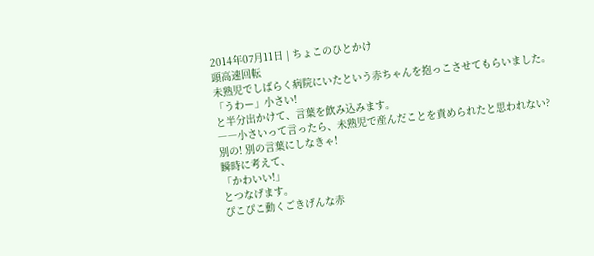2014年07月11日 | ちょこのひとかけ
頭高速回転
未熟児でしばらく病院にいたという赤ちゃんを抱っこさせてもらいました。
「うわー」小さい!
と半分出かけて、言葉を飲み込みます。
――小さいって言ったら、未熟児で産んだことを責められたと思われない?
別の! 別の言葉にしなきゃ!
瞬時に考えて、
「かわいい!」
とつなげます。
ぴこぴこ動くごきげんな赤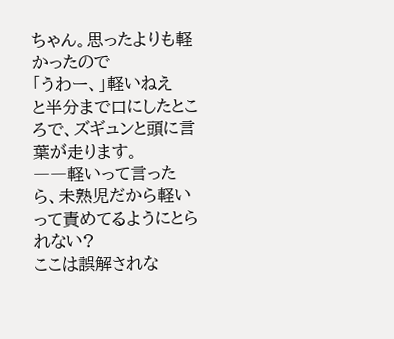ちゃん。思ったよりも軽かったので
「うわー、」軽いねえ
と半分まで口にしたところで、ズギュンと頭に言葉が走ります。
――軽いって言ったら、未熟児だから軽いって責めてるようにとられない?
ここは誤解されな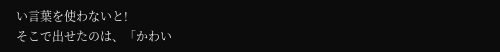い言葉を使わないと!
そこで出せたのは、「かわい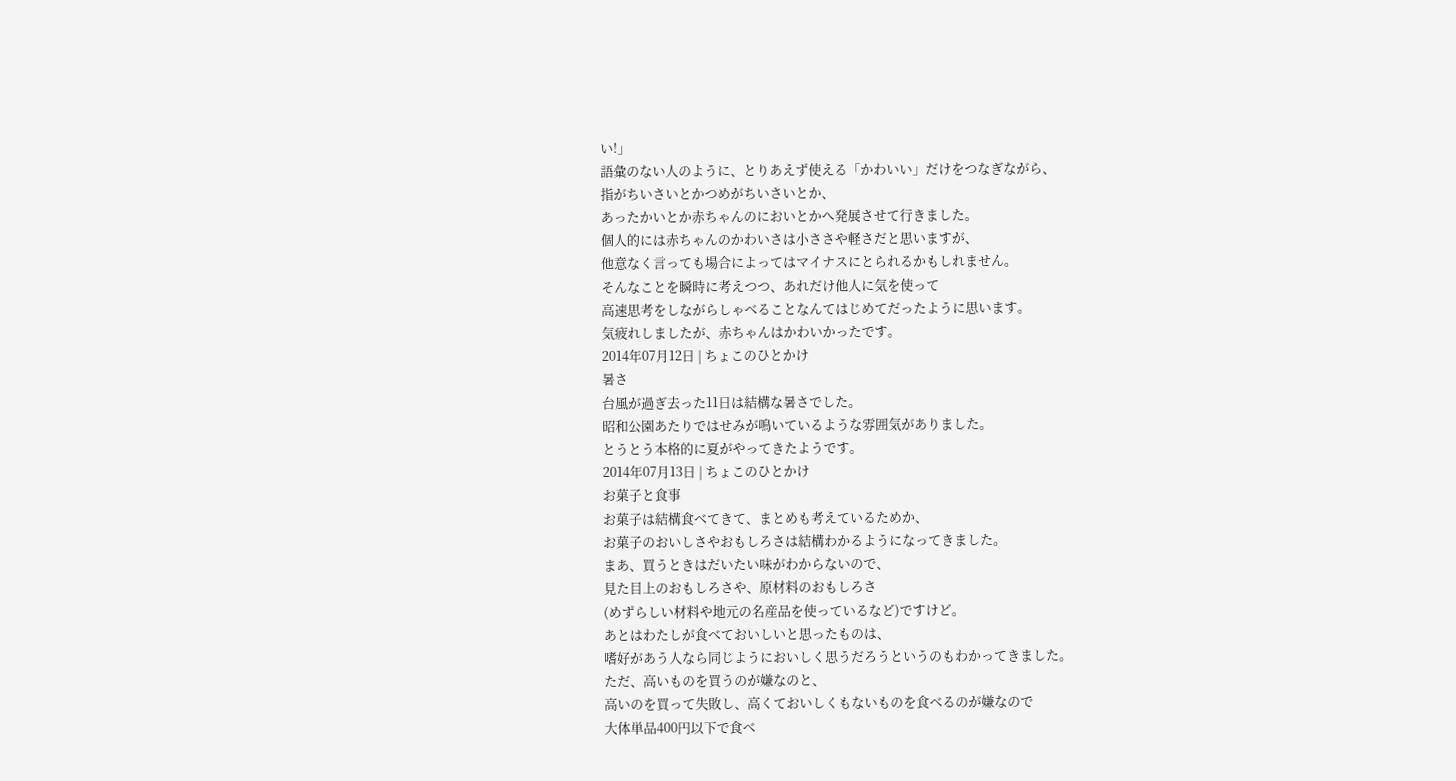い!」
語彙のない人のように、とりあえず使える「かわいい」だけをつなぎながら、
指がちいさいとかつめがちいさいとか、
あったかいとか赤ちゃんのにおいとかへ発展させて行きました。
個人的には赤ちゃんのかわいさは小ささや軽さだと思いますが、
他意なく言っても場合によってはマイナスにとられるかもしれません。
そんなことを瞬時に考えつつ、あれだけ他人に気を使って
高速思考をしながらしゃべることなんてはじめてだったように思います。
気疲れしましたが、赤ちゃんはかわいかったです。
2014年07月12日 | ちょこのひとかけ
暑さ
台風が過ぎ去った11日は結構な暑さでした。
昭和公園あたりではせみが鳴いているような雰囲気がありました。
とうとう本格的に夏がやってきたようです。
2014年07月13日 | ちょこのひとかけ
お菓子と食事
お菓子は結構食べてきて、まとめも考えているためか、
お菓子のおいしさやおもしろさは結構わかるようになってきました。
まあ、買うときはだいたい味がわからないので、
見た目上のおもしろさや、原材料のおもしろさ
(めずらしい材料や地元の名産品を使っているなど)ですけど。
あとはわたしが食べておいしいと思ったものは、
嗜好があう人なら同じようにおいしく思うだろうというのもわかってきました。
ただ、高いものを買うのが嫌なのと、
高いのを買って失敗し、高くておいしくもないものを食べるのが嫌なので
大体単品400円以下で食べ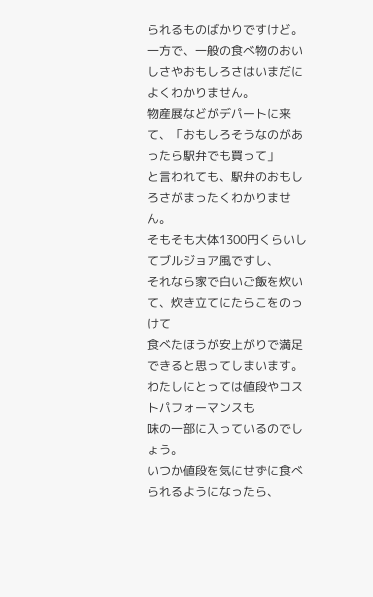られるものばかりですけど。
一方で、一般の食べ物のおいしさやおもしろさはいまだによくわかりません。
物産展などがデパートに来て、「おもしろそうなのがあったら駅弁でも買って」
と言われても、駅弁のおもしろさがまったくわかりません。
そもそも大体1300円くらいしてブルジョア風ですし、
それなら家で白いご飯を炊いて、炊き立てにたらこをのっけて
食べたほうが安上がりで満足できると思ってしまいます。
わたしにとっては値段やコストパフォーマンスも
味の一部に入っているのでしょう。
いつか値段を気にせずに食べられるようになったら、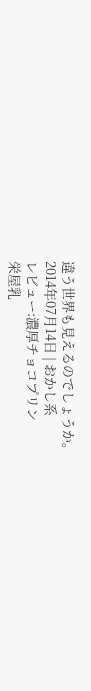違う世界も見えるのでしょうか。
2014年07月14日 | おかし系
レビュー:濃厚チョコプリン
栄屋乳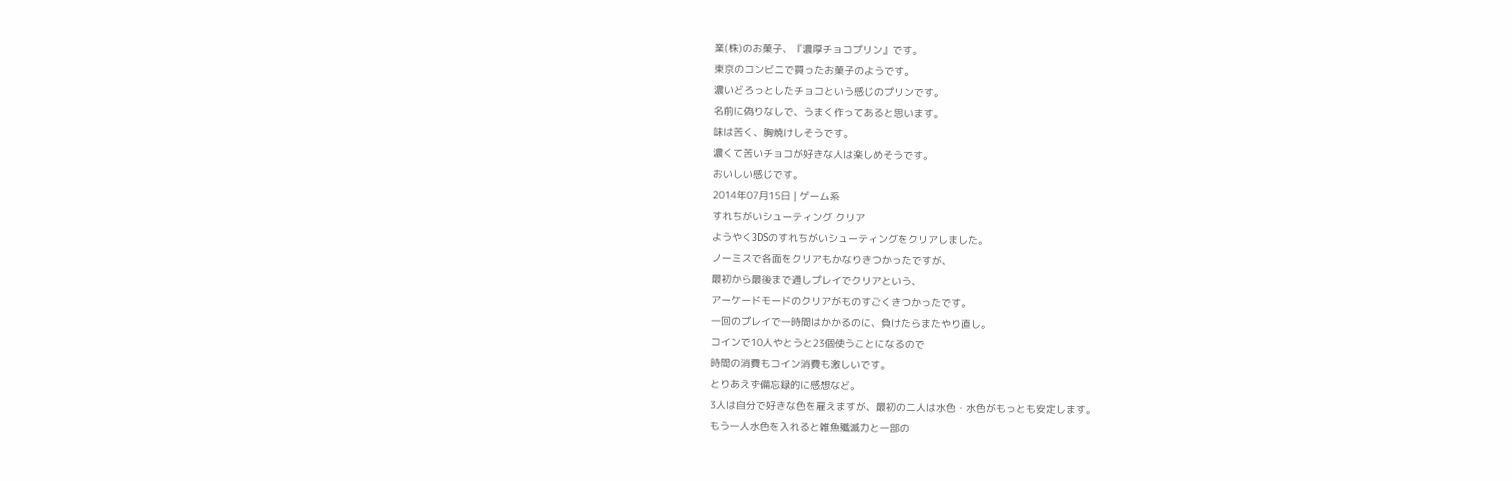業(株)のお菓子、『濃厚チョコプリン』です。
東京のコンビニで買ったお菓子のようです。
濃いどろっとしたチョコという感じのプリンです。
名前に偽りなしで、うまく作ってあると思います。
味は苦く、胸焼けしそうです。
濃くて苦いチョコが好きな人は楽しめそうです。
おいしい感じです。
2014年07月15日 | ゲーム系
すれちがいシューティング クリア
ようやく3DSのすれちがいシューティングをクリアしました。
ノーミスで各面をクリアもかなりきつかったですが、
最初から最後まで通しプレイでクリアという、
アーケードモードのクリアがものすごくきつかったです。
一回のプレイで一時間はかかるのに、負けたらまたやり直し。
コインで10人やとうと23個使うことになるので
時間の消費もコイン消費も激しいです。
とりあえず備忘録的に感想など。
3人は自分で好きな色を雇えますが、最初の二人は水色・水色がもっとも安定します。
もう一人水色を入れると雑魚殲滅力と一部の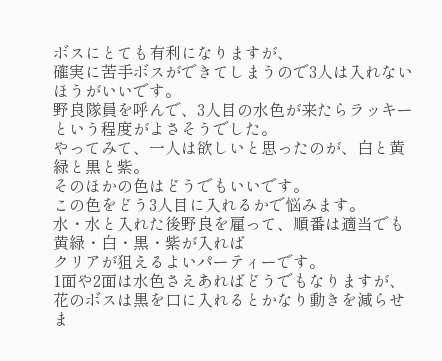ボスにとても有利になりますが、
確実に苦手ボスができてしまうので3人は入れないほうがいいです。
野良隊員を呼んで、3人目の水色が来たらラッキーという程度がよさそうでした。
やってみて、一人は欲しいと思ったのが、白と黄緑と黒と紫。
そのほかの色はどうでもいいです。
この色をどう3人目に入れるかで悩みます。
水・水と入れた後野良を雇って、順番は適当でも黄緑・白・黒・紫が入れば
クリアが狙えるよいパーティーです。
1面や2面は水色さえあればどうでもなりますが、
花のボスは黒を口に入れるとかなり動きを減らせま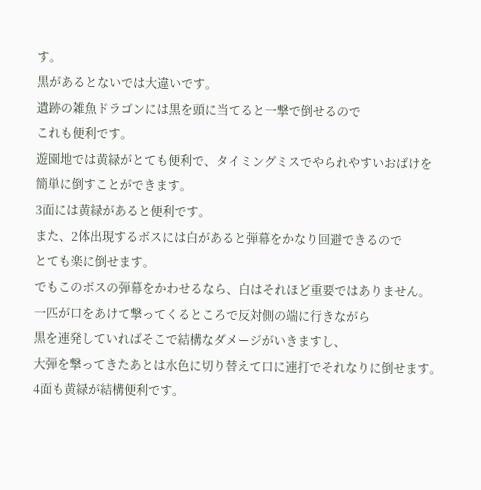す。
黒があるとないでは大違いです。
遺跡の雑魚ドラゴンには黒を頭に当てると一撃で倒せるので
これも便利です。
遊園地では黄緑がとても便利で、タイミングミスでやられやすいおばけを
簡単に倒すことができます。
3面には黄緑があると便利です。
また、2体出現するボスには白があると弾幕をかなり回避できるので
とても楽に倒せます。
でもこのボスの弾幕をかわせるなら、白はそれほど重要ではありません。
一匹が口をあけて撃ってくるところで反対側の端に行きながら
黒を連発していればそこで結構なダメージがいきますし、
大弾を撃ってきたあとは水色に切り替えて口に連打でそれなりに倒せます。
4面も黄緑が結構便利です。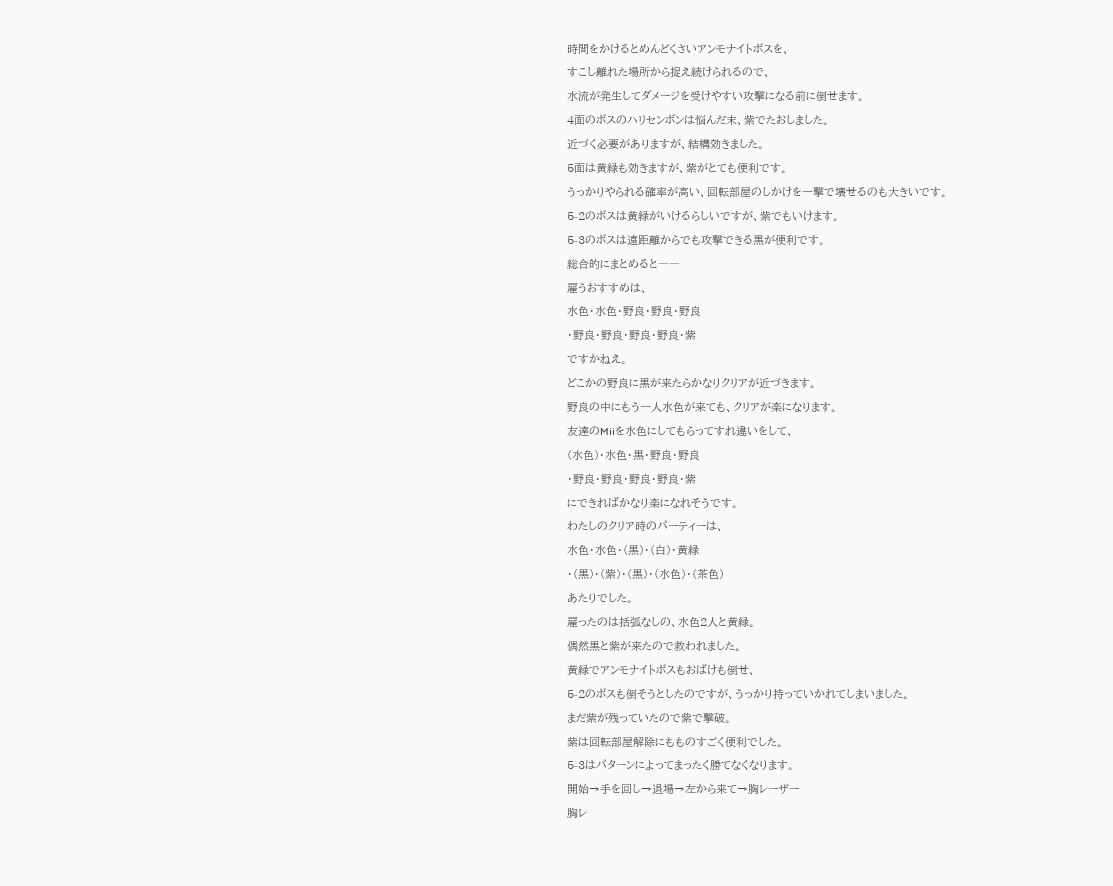時間をかけるとめんどくさいアンモナイトボスを、
すこし離れた場所から捉え続けられるので、
水流が発生してダメージを受けやすい攻撃になる前に倒せます。
4面のボスのハリセンボンは悩んだ末、紫でたおしました。
近づく必要がありますが、結構効きました。
5面は黄緑も効きますが、紫がとても便利です。
うっかりやられる確率が高い、回転部屋のしかけを一撃で壊せるのも大きいです。
5-2のボスは黄緑がいけるらしいですが、紫でもいけます。
5-3のボスは遠距離からでも攻撃できる黒が便利です。
総合的にまとめると――
雇うおすすめは、
水色・水色・野良・野良・野良
・野良・野良・野良・野良・紫
ですかねえ。
どこかの野良に黒が来たらかなりクリアが近づきます。
野良の中にもう一人水色が来ても、クリアが楽になります。
友達のMiiを水色にしてもらってすれ違いをして、
(水色)・水色・黒・野良・野良
・野良・野良・野良・野良・紫
にできればかなり楽になれそうです。
わたしのクリア時のパーティーは、
水色・水色・(黒)・(白)・黄緑
・(黒)・(紫)・(黒)・(水色)・(茶色)
あたりでした。
雇ったのは括弧なしの、水色2人と黄緑。
偶然黒と紫が来たので救われました。
黄緑でアンモナイトボスもおばけも倒せ、
5-2のボスも倒そうとしたのですが、うっかり持っていかれてしまいました。
まだ紫が残っていたので紫で撃破。
紫は回転部屋解除にもものすごく便利でした。
5-3はパターンによってまったく勝てなくなります。
開始→手を回し→退場→左から来て→胸レーザー
胸レ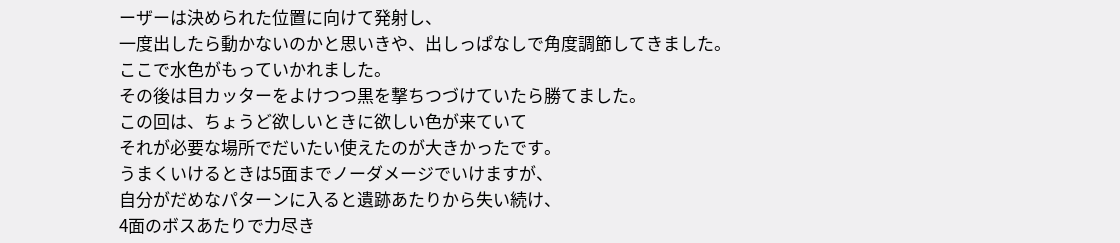ーザーは決められた位置に向けて発射し、
一度出したら動かないのかと思いきや、出しっぱなしで角度調節してきました。
ここで水色がもっていかれました。
その後は目カッターをよけつつ黒を撃ちつづけていたら勝てました。
この回は、ちょうど欲しいときに欲しい色が来ていて
それが必要な場所でだいたい使えたのが大きかったです。
うまくいけるときは5面までノーダメージでいけますが、
自分がだめなパターンに入ると遺跡あたりから失い続け、
4面のボスあたりで力尽き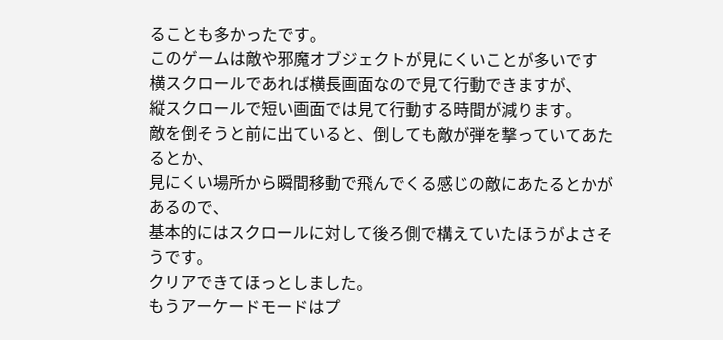ることも多かったです。
このゲームは敵や邪魔オブジェクトが見にくいことが多いです
横スクロールであれば横長画面なので見て行動できますが、
縦スクロールで短い画面では見て行動する時間が減ります。
敵を倒そうと前に出ていると、倒しても敵が弾を撃っていてあたるとか、
見にくい場所から瞬間移動で飛んでくる感じの敵にあたるとかがあるので、
基本的にはスクロールに対して後ろ側で構えていたほうがよさそうです。
クリアできてほっとしました。
もうアーケードモードはプ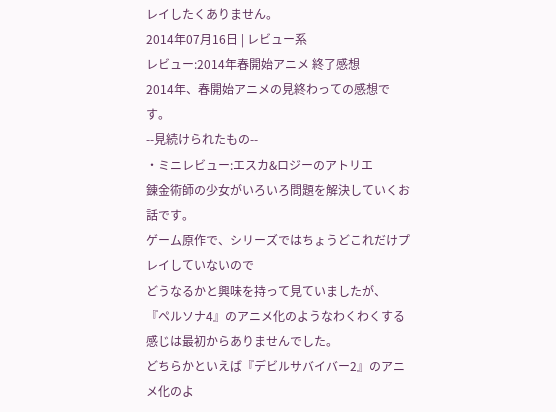レイしたくありません。
2014年07月16日 | レビュー系
レビュー:2014年春開始アニメ 終了感想
2014年、春開始アニメの見終わっての感想です。
--見続けられたもの--
・ミニレビュー:エスカ&ロジーのアトリエ
錬金術師の少女がいろいろ問題を解決していくお話です。
ゲーム原作で、シリーズではちょうどこれだけプレイしていないので
どうなるかと興味を持って見ていましたが、
『ペルソナ4』のアニメ化のようなわくわくする感じは最初からありませんでした。
どちらかといえば『デビルサバイバー2』のアニメ化のよ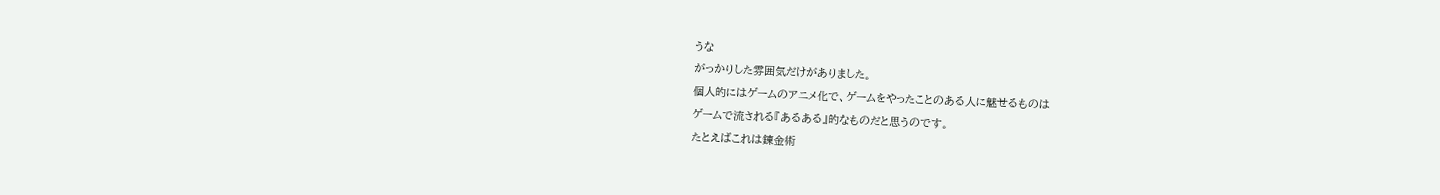うな
がっかりした雰囲気だけがありました。
個人的にはゲームのアニメ化で、ゲームをやったことのある人に魅せるものは
ゲームで流される『あるある』的なものだと思うのです。
たとえばこれは錬金術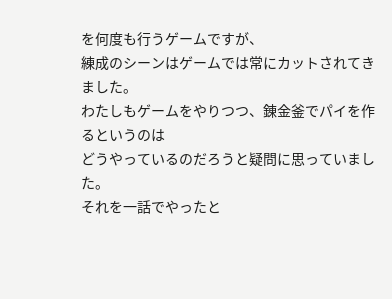を何度も行うゲームですが、
練成のシーンはゲームでは常にカットされてきました。
わたしもゲームをやりつつ、錬金釜でパイを作るというのは
どうやっているのだろうと疑問に思っていました。
それを一話でやったと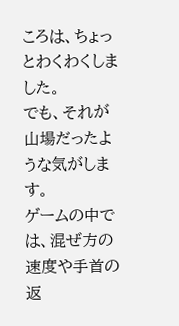ころは、ちょっとわくわくしました。
でも、それが山場だったような気がします。
ゲームの中では、混ぜ方の速度や手首の返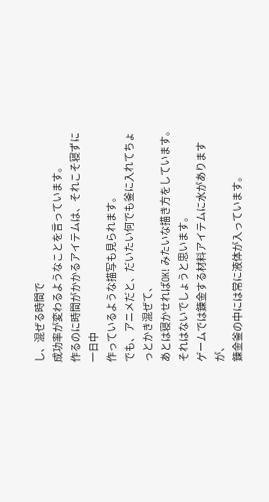し、混ぜる時間で
成功率が変わるようなことを言っています。
作るのに時間がかかるアイテムは、それこそ寝ずに一日中
作っているような描写も見られます。
でも、アニメだと、だいたい何でも釜に入れてちょっとかき混ぜて、
あとは寝かせればOK! みたいな描き方をしています。
それはないでしょうと思います。
ゲームでは錬金する材料アイテムに水がありますが、
錬金釜の中には常に液体が入っています。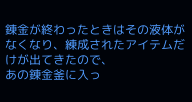錬金が終わったときはその液体がなくなり、練成されたアイテムだけが出てきたので、
あの錬金釜に入っ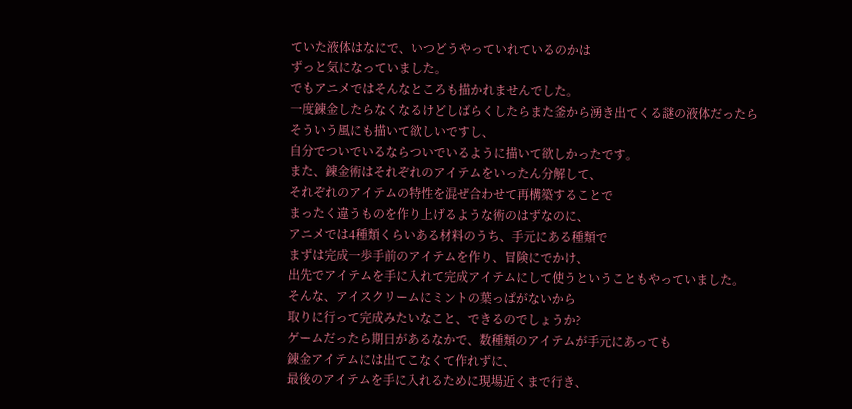ていた液体はなにで、いつどうやっていれているのかは
ずっと気になっていました。
でもアニメではそんなところも描かれませんでした。
一度錬金したらなくなるけどしばらくしたらまた釜から湧き出てくる謎の液体だったら
そういう風にも描いて欲しいですし、
自分でついでいるならついでいるように描いて欲しかったです。
また、錬金術はそれぞれのアイテムをいったん分解して、
それぞれのアイテムの特性を混ぜ合わせて再構築することで
まったく違うものを作り上げるような術のはずなのに、
アニメでは4種類くらいある材料のうち、手元にある種類で
まずは完成一歩手前のアイテムを作り、冒険にでかけ、
出先でアイテムを手に入れて完成アイテムにして使うということもやっていました。
そんな、アイスクリームにミントの葉っぱがないから
取りに行って完成みたいなこと、できるのでしょうか?
ゲームだったら期日があるなかで、数種類のアイテムが手元にあっても
錬金アイテムには出てこなくて作れずに、
最後のアイテムを手に入れるために現場近くまで行き、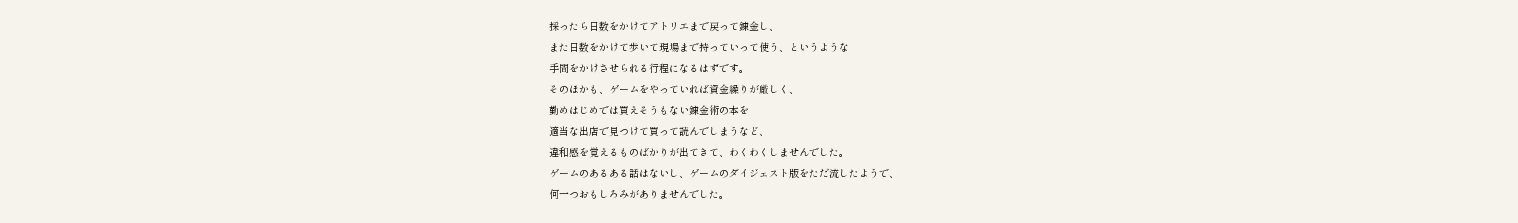採ったら日数をかけてアトリエまで戻って錬金し、
また日数をかけて歩いて現場まで持っていって使う、というような
手間をかけさせられる行程になるはずです。
そのほかも、ゲームをやっていれば資金繰りが厳しく、
勤めはじめでは買えそうもない錬金術の本を
適当な出店で見つけて買って読んでしまうなど、
違和感を覚えるものばかりが出てきて、わくわくしませんでした。
ゲームのあるある話はないし、ゲームのダイジェスト版をただ流したようで、
何一つおもしろみがありませんでした。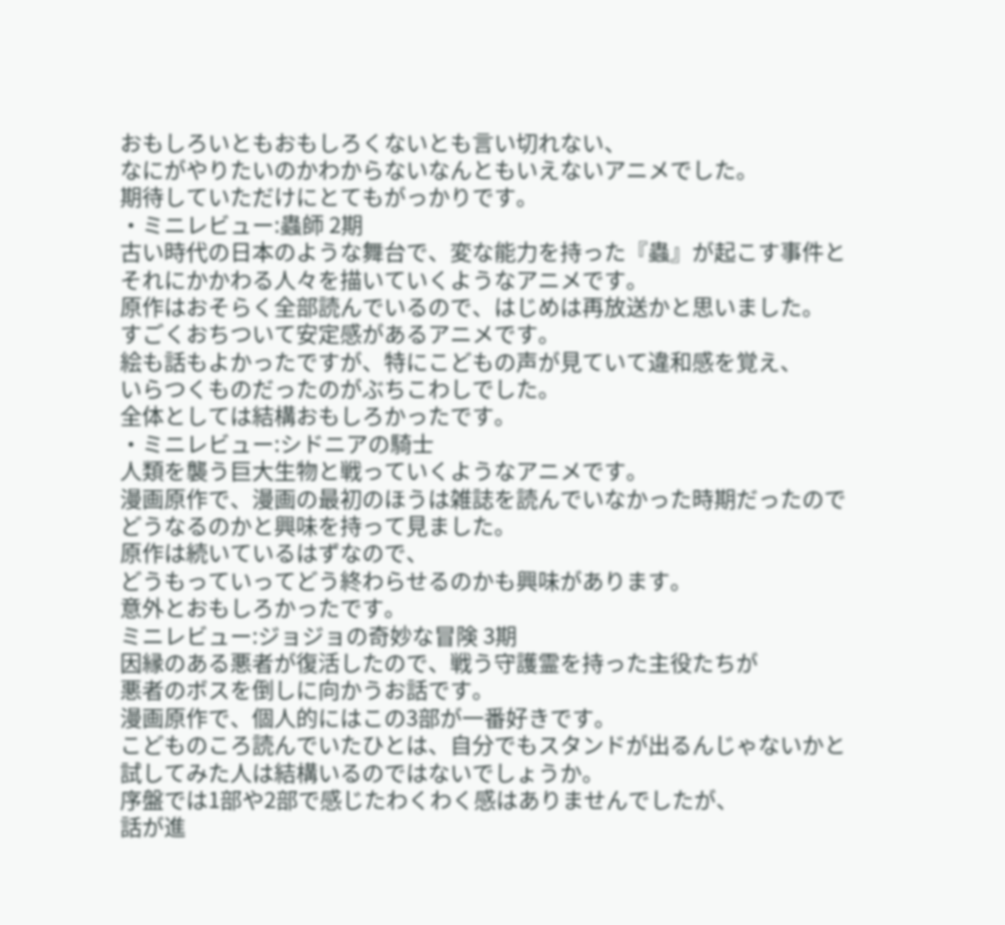おもしろいともおもしろくないとも言い切れない、
なにがやりたいのかわからないなんともいえないアニメでした。
期待していただけにとてもがっかりです。
・ミニレビュー:蟲師 2期
古い時代の日本のような舞台で、変な能力を持った『蟲』が起こす事件と
それにかかわる人々を描いていくようなアニメです。
原作はおそらく全部読んでいるので、はじめは再放送かと思いました。
すごくおちついて安定感があるアニメです。
絵も話もよかったですが、特にこどもの声が見ていて違和感を覚え、
いらつくものだったのがぶちこわしでした。
全体としては結構おもしろかったです。
・ミニレビュー:シドニアの騎士
人類を襲う巨大生物と戦っていくようなアニメです。
漫画原作で、漫画の最初のほうは雑誌を読んでいなかった時期だったので
どうなるのかと興味を持って見ました。
原作は続いているはずなので、
どうもっていってどう終わらせるのかも興味があります。
意外とおもしろかったです。
ミニレビュー:ジョジョの奇妙な冒険 3期
因縁のある悪者が復活したので、戦う守護霊を持った主役たちが
悪者のボスを倒しに向かうお話です。
漫画原作で、個人的にはこの3部が一番好きです。
こどものころ読んでいたひとは、自分でもスタンドが出るんじゃないかと
試してみた人は結構いるのではないでしょうか。
序盤では1部や2部で感じたわくわく感はありませんでしたが、
話が進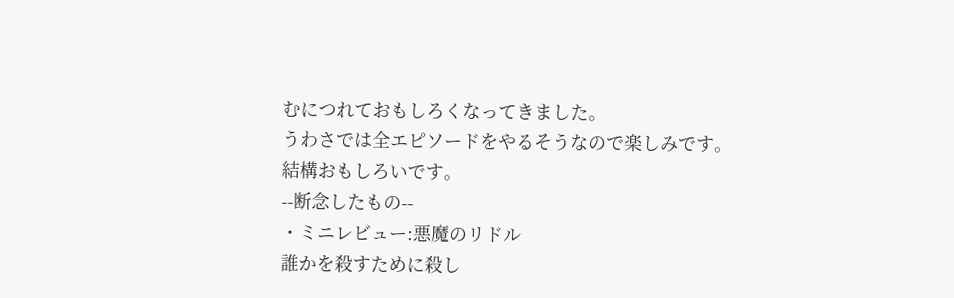むにつれておもしろくなってきました。
うわさでは全エピソードをやるそうなので楽しみです。
結構おもしろいです。
--断念したもの--
・ミニレビュー:悪魔のリドル
誰かを殺すために殺し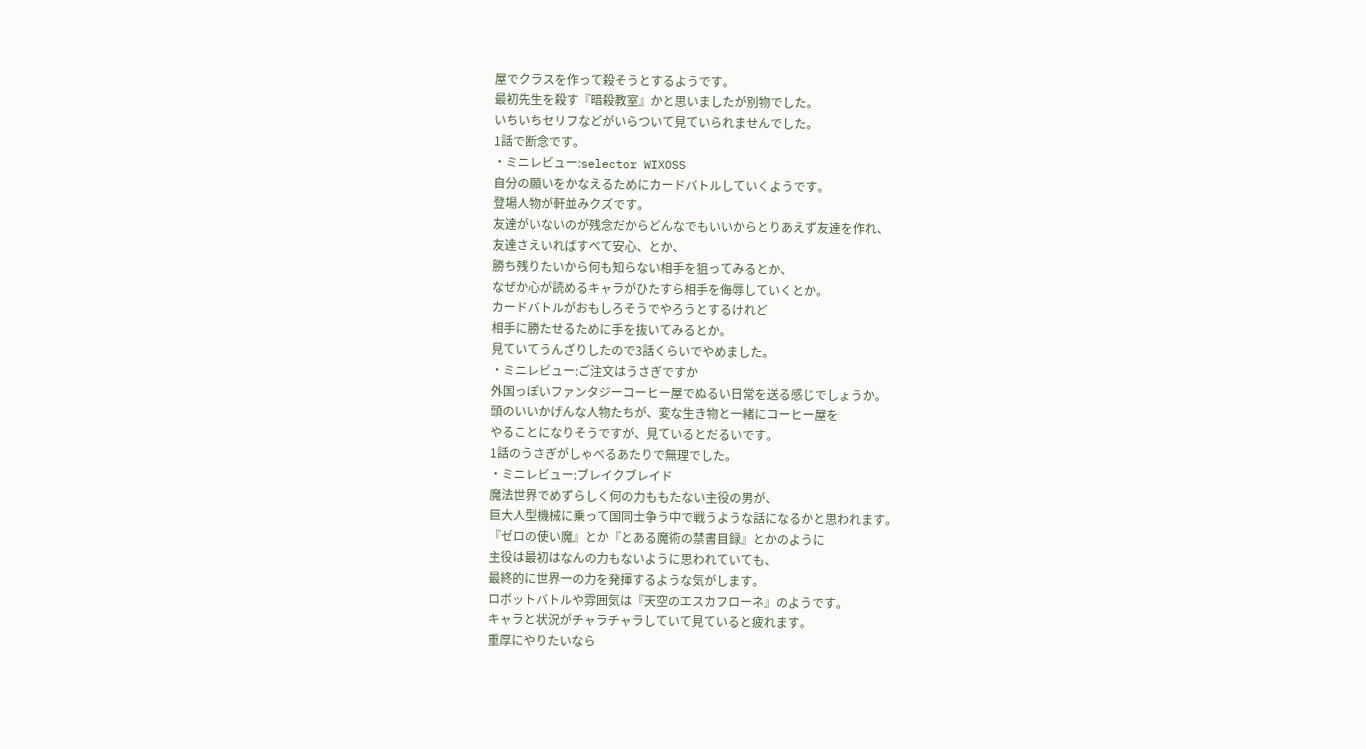屋でクラスを作って殺そうとするようです。
最初先生を殺す『暗殺教室』かと思いましたが別物でした。
いちいちセリフなどがいらついて見ていられませんでした。
1話で断念です。
・ミニレビュー:selector WIXOSS
自分の願いをかなえるためにカードバトルしていくようです。
登場人物が軒並みクズです。
友達がいないのが残念だからどんなでもいいからとりあえず友達を作れ、
友達さえいればすべて安心、とか、
勝ち残りたいから何も知らない相手を狙ってみるとか、
なぜか心が読めるキャラがひたすら相手を侮辱していくとか。
カードバトルがおもしろそうでやろうとするけれど
相手に勝たせるために手を抜いてみるとか。
見ていてうんざりしたので3話くらいでやめました。
・ミニレビュー:ご注文はうさぎですか
外国っぽいファンタジーコーヒー屋でぬるい日常を送る感じでしょうか。
頭のいいかげんな人物たちが、変な生き物と一緒にコーヒー屋を
やることになりそうですが、見ているとだるいです。
1話のうさぎがしゃべるあたりで無理でした。
・ミニレビュー:ブレイクブレイド
魔法世界でめずらしく何の力ももたない主役の男が、
巨大人型機械に乗って国同士争う中で戦うような話になるかと思われます。
『ゼロの使い魔』とか『とある魔術の禁書目録』とかのように
主役は最初はなんの力もないように思われていても、
最終的に世界一の力を発揮するような気がします。
ロボットバトルや雰囲気は『天空のエスカフローネ』のようです。
キャラと状況がチャラチャラしていて見ていると疲れます。
重厚にやりたいなら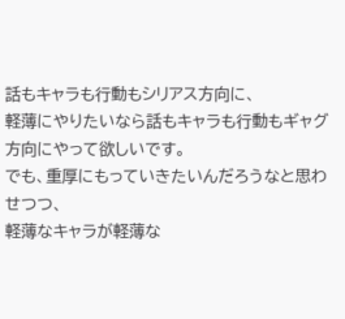話もキャラも行動もシリアス方向に、
軽薄にやりたいなら話もキャラも行動もギャグ方向にやって欲しいです。
でも、重厚にもっていきたいんだろうなと思わせつつ、
軽薄なキャラが軽薄な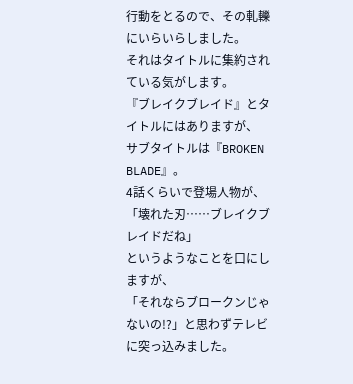行動をとるので、その軋轢にいらいらしました。
それはタイトルに集約されている気がします。
『ブレイクブレイド』とタイトルにはありますが、
サブタイトルは『BROKEN BLADE』。
4話くらいで登場人物が、「壊れた刃……ブレイクブレイドだね」
というようなことを口にしますが、
「それならブロークンじゃないの!?」と思わずテレビに突っ込みました。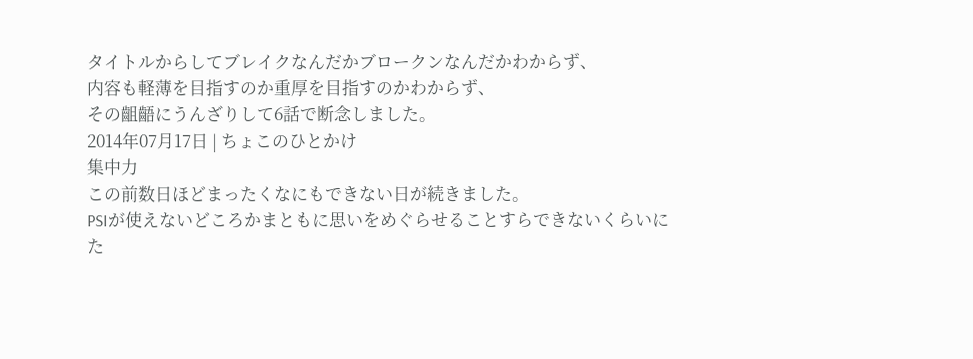タイトルからしてブレイクなんだかブロークンなんだかわからず、
内容も軽薄を目指すのか重厚を目指すのかわからず、
その齟齬にうんざりして6話で断念しました。
2014年07月17日 | ちょこのひとかけ
集中力
この前数日ほどまったくなにもできない日が続きました。
PSIが使えないどころかまともに思いをめぐらせることすらできないくらいに
た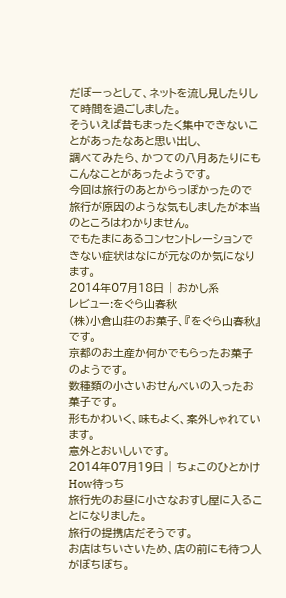だぼーっとして、ネットを流し見したりして時間を過ごしました。
そういえば昔もまったく集中できないことがあったなあと思い出し、
調べてみたら、かつての八月あたりにもこんなことがあったようです。
今回は旅行のあとからっぽかったので
旅行が原因のような気もしましたが本当のところはわかりません。
でもたまにあるコンセントレーションできない症状はなにが元なのか気になります。
2014年07月18日 | おかし系
レビュー:をぐら山春秋
(株)小倉山荘のお菓子、『をぐら山春秋』です。
京都のお土産か何かでもらったお菓子のようです。
数種類の小さいおせんべいの入ったお菓子です。
形もかわいく、味もよく、案外しゃれています。
意外とおいしいです。
2014年07月19日 | ちょこのひとかけ
How待っち
旅行先のお昼に小さなおすし屋に入ることになりました。
旅行の提携店だそうです。
お店はちいさいため、店の前にも待つ人がぼちぼち。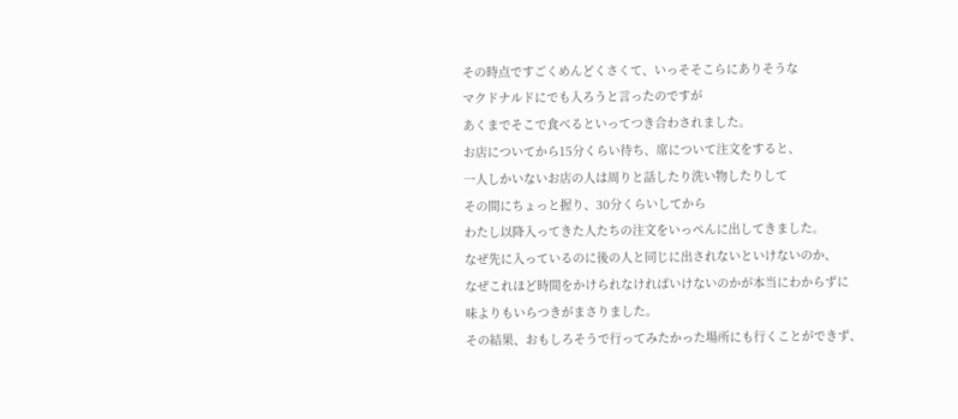その時点ですごくめんどくさくて、いっそそこらにありそうな
マクドナルドにでも入ろうと言ったのですが
あくまでそこで食べるといってつき合わされました。
お店についてから15分くらい待ち、席について注文をすると、
一人しかいないお店の人は周りと話したり洗い物したりして
その間にちょっと握り、30分くらいしてから
わたし以降入ってきた人たちの注文をいっぺんに出してきました。
なぜ先に入っているのに後の人と同じに出されないといけないのか、
なぜこれほど時間をかけられなければいけないのかが本当にわからずに
味よりもいらつきがまさりました。
その結果、おもしろそうで行ってみたかった場所にも行くことができず、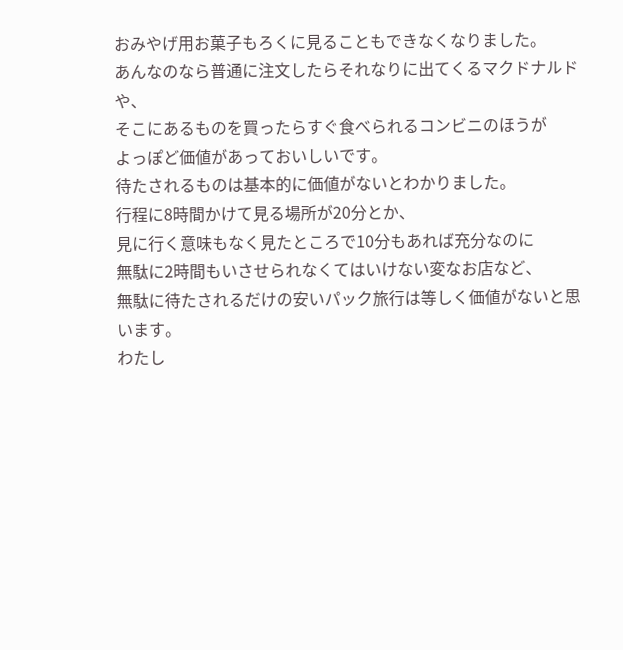おみやげ用お菓子もろくに見ることもできなくなりました。
あんなのなら普通に注文したらそれなりに出てくるマクドナルドや、
そこにあるものを買ったらすぐ食べられるコンビニのほうが
よっぽど価値があっておいしいです。
待たされるものは基本的に価値がないとわかりました。
行程に8時間かけて見る場所が20分とか、
見に行く意味もなく見たところで10分もあれば充分なのに
無駄に2時間もいさせられなくてはいけない変なお店など、
無駄に待たされるだけの安いパック旅行は等しく価値がないと思います。
わたし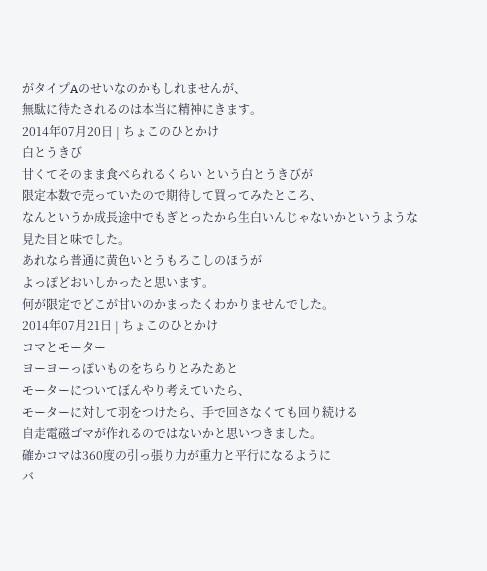がタイプAのせいなのかもしれませんが、
無駄に待たされるのは本当に精神にきます。
2014年07月20日 | ちょこのひとかけ
白とうきび
甘くてそのまま食べられるくらい という白とうきびが
限定本数で売っていたので期待して買ってみたところ、
なんというか成長途中でもぎとったから生白いんじゃないかというような
見た目と味でした。
あれなら普通に黄色いとうもろこしのほうが
よっぽどおいしかったと思います。
何が限定でどこが甘いのかまったくわかりませんでした。
2014年07月21日 | ちょこのひとかけ
コマとモーター
ヨーヨーっぽいものをちらりとみたあと
モーターについてぼんやり考えていたら、
モーターに対して羽をつけたら、手で回さなくても回り続ける
自走電磁ゴマが作れるのではないかと思いつきました。
確かコマは360度の引っ張り力が重力と平行になるように
バ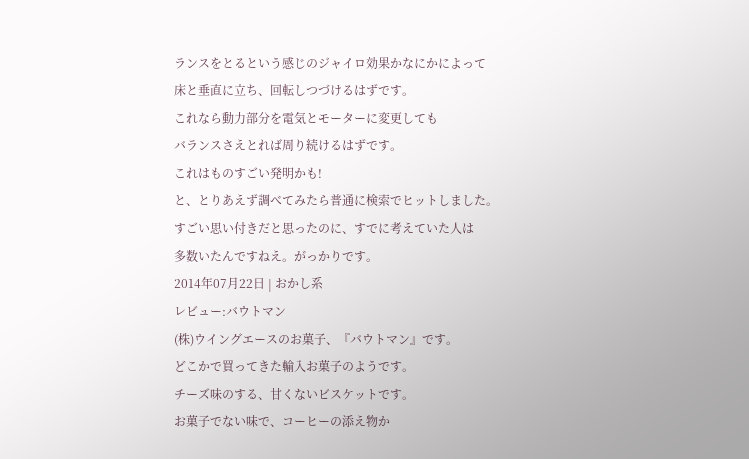ランスをとるという感じのジャイロ効果かなにかによって
床と垂直に立ち、回転しつづけるはずです。
これなら動力部分を電気とモーターに変更しても
バランスさえとれば周り続けるはずです。
これはものすごい発明かも!
と、とりあえず調べてみたら普通に検索でヒットしました。
すごい思い付きだと思ったのに、すでに考えていた人は
多数いたんですねえ。がっかりです。
2014年07月22日 | おかし系
レビュー:バウトマン
(株)ウイングエースのお菓子、『バウトマン』です。
どこかで買ってきた輸入お菓子のようです。
チーズ味のする、甘くないビスケットです。
お菓子でない味で、コーヒーの添え物か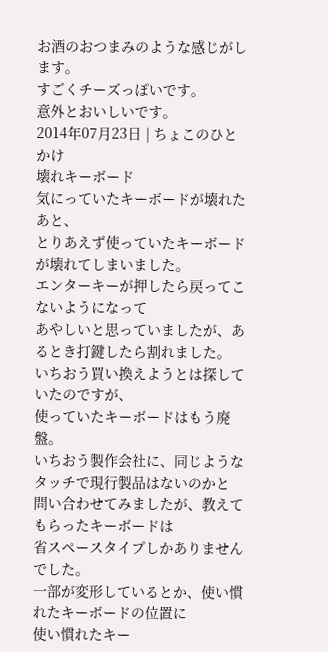お酒のおつまみのような感じがします。
すごくチーズっぽいです。
意外とおいしいです。
2014年07月23日 | ちょこのひとかけ
壊れキーボード
気にっていたキーボードが壊れたあと、
とりあえず使っていたキーボードが壊れてしまいました。
エンターキーが押したら戻ってこないようになって
あやしいと思っていましたが、あるとき打鍵したら割れました。
いちおう買い換えようとは探していたのですが、
使っていたキーボードはもう廃盤。
いちおう製作会社に、同じようなタッチで現行製品はないのかと
問い合わせてみましたが、教えてもらったキーボードは
省スペースタイプしかありませんでした。
一部が変形しているとか、使い慣れたキーボードの位置に
使い慣れたキー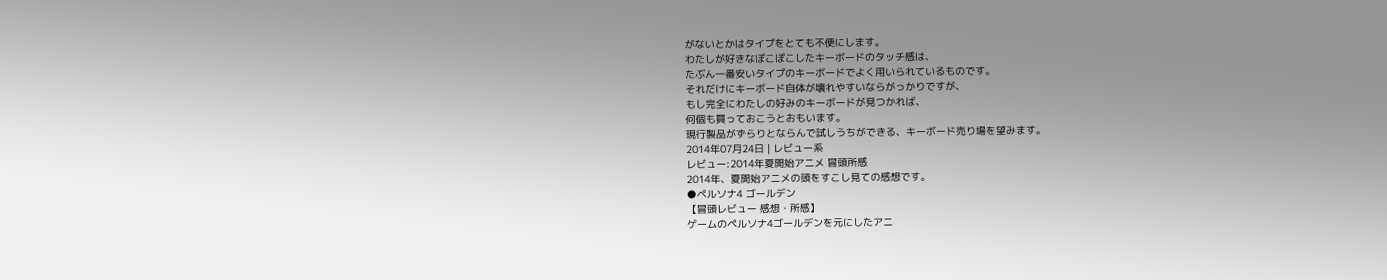がないとかはタイプをとても不便にします。
わたしが好きなぽこぽこしたキーボードのタッチ感は、
たぶん一番安いタイプのキーボードでよく用いられているものです。
それだけにキーボード自体が壊れやすいならがっかりですが、
もし完全にわたしの好みのキーボードが見つかれば、
何個も買っておこうとおもいます。
現行製品がずらりとならんで試しうちができる、キーボード売り場を望みます。
2014年07月24日 | レビュー系
レビュー:2014年夏開始アニメ 冒頭所感
2014年、夏開始アニメの頭をすこし見ての感想です。
●ペルソナ4 ゴールデン
【冒頭レビュー 感想・所感】
ゲームのペルソナ4ゴールデンを元にしたアニ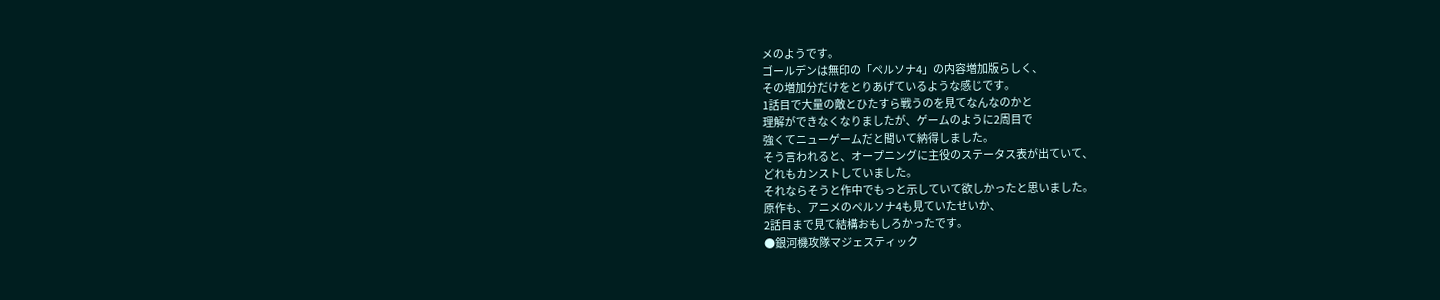メのようです。
ゴールデンは無印の「ペルソナ4」の内容増加版らしく、
その増加分だけをとりあげているような感じです。
1話目で大量の敵とひたすら戦うのを見てなんなのかと
理解ができなくなりましたが、ゲームのように2周目で
強くてニューゲームだと聞いて納得しました。
そう言われると、オープニングに主役のステータス表が出ていて、
どれもカンストしていました。
それならそうと作中でもっと示していて欲しかったと思いました。
原作も、アニメのペルソナ4も見ていたせいか、
2話目まで見て結構おもしろかったです。
●銀河機攻隊マジェスティック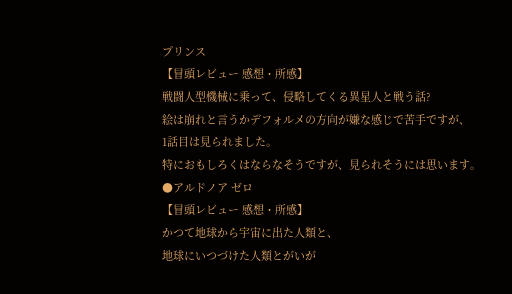プリンス
【冒頭レビュー 感想・所感】
戦闘人型機械に乗って、侵略してくる異星人と戦う話?
絵は崩れと言うかデフォルメの方向が嫌な感じで苦手ですが、
1話目は見られました。
特におもしろくはならなそうですが、見られそうには思います。
●アルドノア ゼロ
【冒頭レビュー 感想・所感】
かつて地球から宇宙に出た人類と、
地球にいつづけた人類とがいが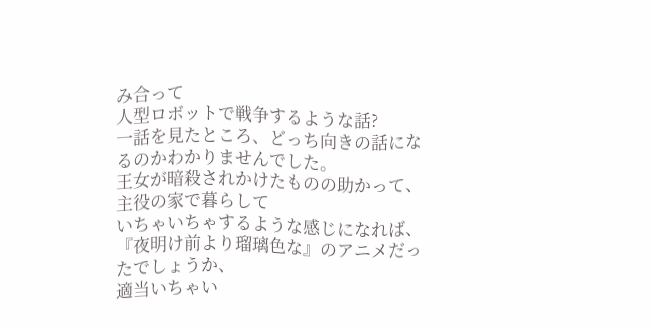み合って
人型ロボットで戦争するような話?
一話を見たところ、どっち向きの話になるのかわかりませんでした。
王女が暗殺されかけたものの助かって、主役の家で暮らして
いちゃいちゃするような感じになれば、
『夜明け前より瑠璃色な』のアニメだったでしょうか、
適当いちゃい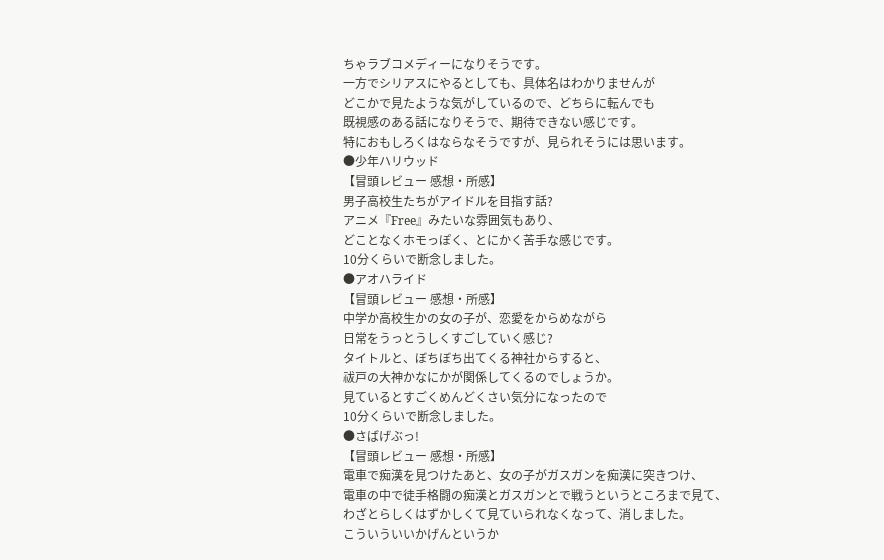ちゃラブコメディーになりそうです。
一方でシリアスにやるとしても、具体名はわかりませんが
どこかで見たような気がしているので、どちらに転んでも
既視感のある話になりそうで、期待できない感じです。
特におもしろくはならなそうですが、見られそうには思います。
●少年ハリウッド
【冒頭レビュー 感想・所感】
男子高校生たちがアイドルを目指す話?
アニメ『Free』みたいな雰囲気もあり、
どことなくホモっぽく、とにかく苦手な感じです。
10分くらいで断念しました。
●アオハライド
【冒頭レビュー 感想・所感】
中学か高校生かの女の子が、恋愛をからめながら
日常をうっとうしくすごしていく感じ?
タイトルと、ぼちぼち出てくる神社からすると、
祓戸の大神かなにかが関係してくるのでしょうか。
見ているとすごくめんどくさい気分になったので
10分くらいで断念しました。
●さばげぶっ!
【冒頭レビュー 感想・所感】
電車で痴漢を見つけたあと、女の子がガスガンを痴漢に突きつけ、
電車の中で徒手格闘の痴漢とガスガンとで戦うというところまで見て、
わざとらしくはずかしくて見ていられなくなって、消しました。
こういういいかげんというか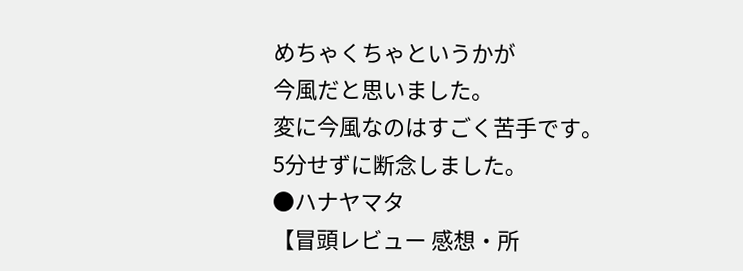めちゃくちゃというかが
今風だと思いました。
変に今風なのはすごく苦手です。
5分せずに断念しました。
●ハナヤマタ
【冒頭レビュー 感想・所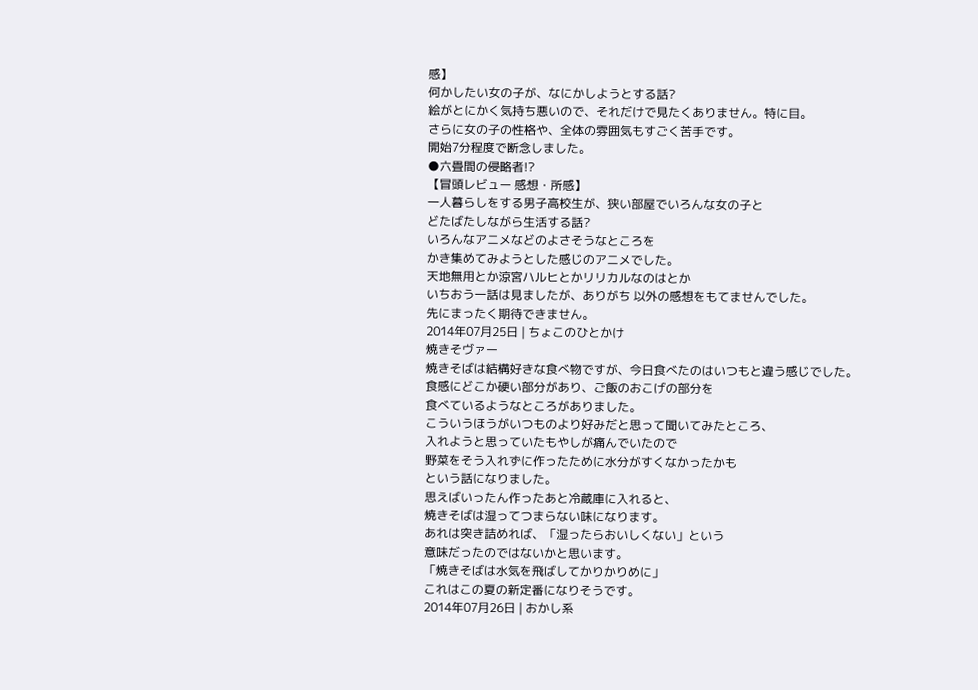感】
何かしたい女の子が、なにかしようとする話?
絵がとにかく気持ち悪いので、それだけで見たくありません。特に目。
さらに女の子の性格や、全体の雰囲気もすごく苦手です。
開始7分程度で断念しました。
●六畳間の侵略者!?
【冒頭レビュー 感想・所感】
一人暮らしをする男子高校生が、狭い部屋でいろんな女の子と
どたばたしながら生活する話?
いろんなアニメなどのよさそうなところを
かき集めてみようとした感じのアニメでした。
天地無用とか涼宮ハルヒとかリリカルなのはとか
いちおう一話は見ましたが、ありがち 以外の感想をもてませんでした。
先にまったく期待できません。
2014年07月25日 | ちょこのひとかけ
焼きそヴァー
焼きそばは結構好きな食べ物ですが、今日食べたのはいつもと違う感じでした。
食感にどこか硬い部分があり、ご飯のおこげの部分を
食べているようなところがありました。
こういうほうがいつものより好みだと思って聞いてみたところ、
入れようと思っていたもやしが痛んでいたので
野菜をそう入れずに作ったために水分がすくなかったかも
という話になりました。
思えばいったん作ったあと冷蔵庫に入れると、
焼きそばは湿ってつまらない味になります。
あれは突き詰めれば、「湿ったらおいしくない」という
意味だったのではないかと思います。
「焼きそばは水気を飛ばしてかりかりめに」
これはこの夏の新定番になりそうです。
2014年07月26日 | おかし系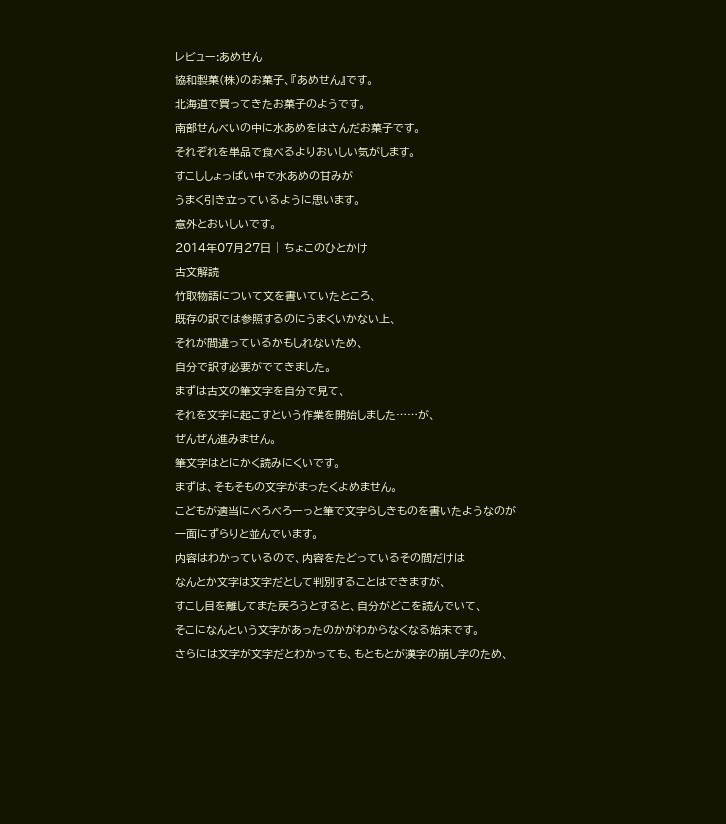レビュー:あめせん
協和製菓(株)のお菓子、『あめせん』です。
北海道で買ってきたお菓子のようです。
南部せんべいの中に水あめをはさんだお菓子です。
それぞれを単品で食べるよりおいしい気がします。
すこししょっぱい中で水あめの甘みが
うまく引き立っているように思います。
意外とおいしいです。
2014年07月27日 | ちょこのひとかけ
古文解読
竹取物語について文を書いていたところ、
既存の訳では参照するのにうまくいかない上、
それが間違っているかもしれないため、
自分で訳す必要がでてきました。
まずは古文の筆文字を自分で見て、
それを文字に起こすという作業を開始しました……が、
ぜんぜん進みません。
筆文字はとにかく読みにくいです。
まずは、そもそもの文字がまったくよめません。
こどもが適当にべろべろーっと筆で文字らしきものを書いたようなのが
一面にずらりと並んでいます。
内容はわかっているので、内容をたどっているその間だけは
なんとか文字は文字だとして判別することはできますが、
すこし目を離してまた戻ろうとすると、自分がどこを読んでいて、
そこになんという文字があったのかがわからなくなる始末です。
さらには文字が文字だとわかっても、もともとが漢字の崩し字のため、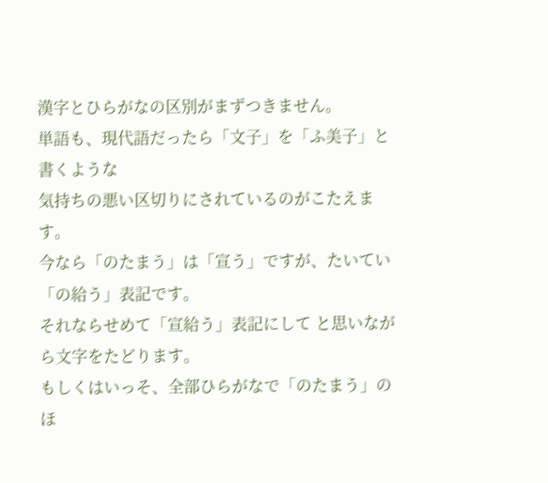漢字とひらがなの区別がまずつきません。
単語も、現代語だったら「文子」を「ふ美子」と書くような
気持ちの悪い区切りにされているのがこたえます。
今なら「のたまう」は「宣う」ですが、たいてい「の給う」表記です。
それならせめて「宣給う」表記にして と思いながら文字をたどります。
もしくはいっそ、全部ひらがなで「のたまう」のほ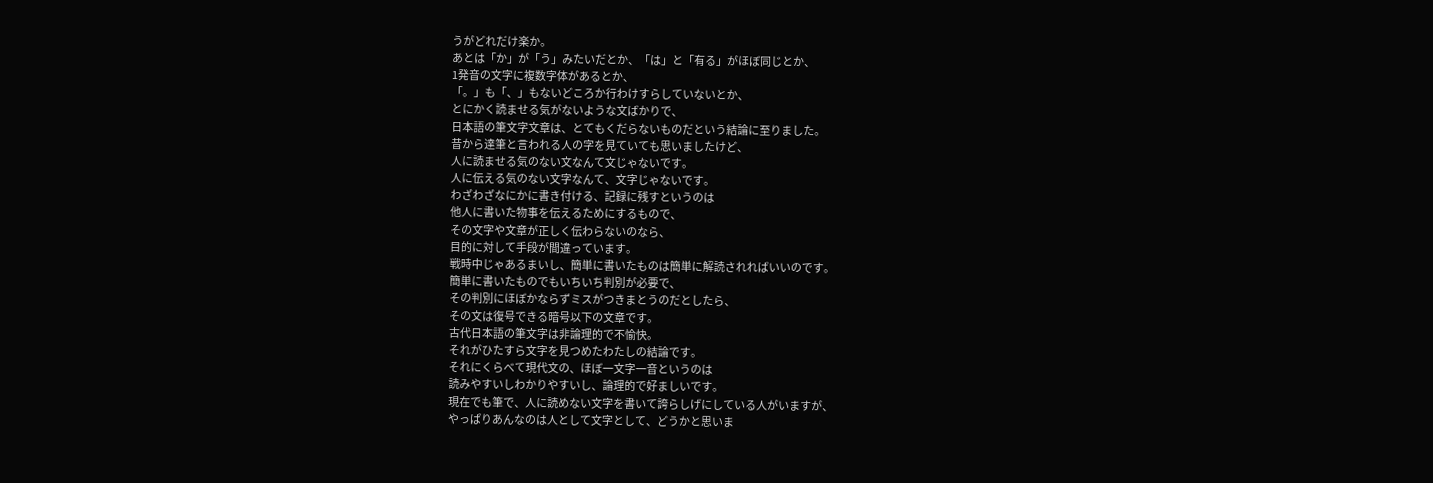うがどれだけ楽か。
あとは「か」が「う」みたいだとか、「は」と「有る」がほぼ同じとか、
1発音の文字に複数字体があるとか、
「。」も「、」もないどころか行わけすらしていないとか、
とにかく読ませる気がないような文ばかりで、
日本語の筆文字文章は、とてもくだらないものだという結論に至りました。
昔から達筆と言われる人の字を見ていても思いましたけど、
人に読ませる気のない文なんて文じゃないです。
人に伝える気のない文字なんて、文字じゃないです。
わざわざなにかに書き付ける、記録に残すというのは
他人に書いた物事を伝えるためにするもので、
その文字や文章が正しく伝わらないのなら、
目的に対して手段が間違っています。
戦時中じゃあるまいし、簡単に書いたものは簡単に解読されればいいのです。
簡単に書いたものでもいちいち判別が必要で、
その判別にほぼかならずミスがつきまとうのだとしたら、
その文は復号できる暗号以下の文章です。
古代日本語の筆文字は非論理的で不愉快。
それがひたすら文字を見つめたわたしの結論です。
それにくらべて現代文の、ほぼ一文字一音というのは
読みやすいしわかりやすいし、論理的で好ましいです。
現在でも筆で、人に読めない文字を書いて誇らしげにしている人がいますが、
やっぱりあんなのは人として文字として、どうかと思いま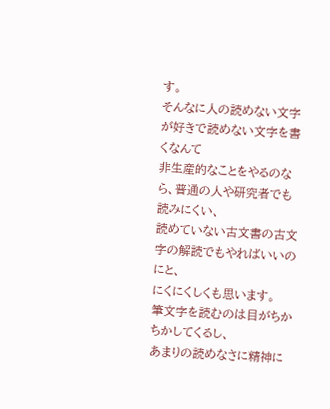す。
そんなに人の読めない文字が好きで読めない文字を書くなんて
非生産的なことをやるのなら、普通の人や研究者でも読みにくい、
読めていない古文書の古文字の解読でもやればいいのにと、
にくにくしくも思います。
筆文字を読むのは目がちかちかしてくるし、
あまりの読めなさに精神に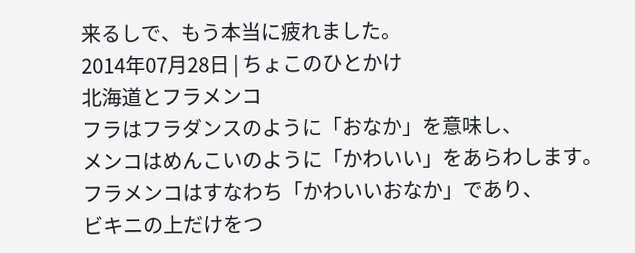来るしで、もう本当に疲れました。
2014年07月28日 | ちょこのひとかけ
北海道とフラメンコ
フラはフラダンスのように「おなか」を意味し、
メンコはめんこいのように「かわいい」をあらわします。
フラメンコはすなわち「かわいいおなか」であり、
ビキニの上だけをつ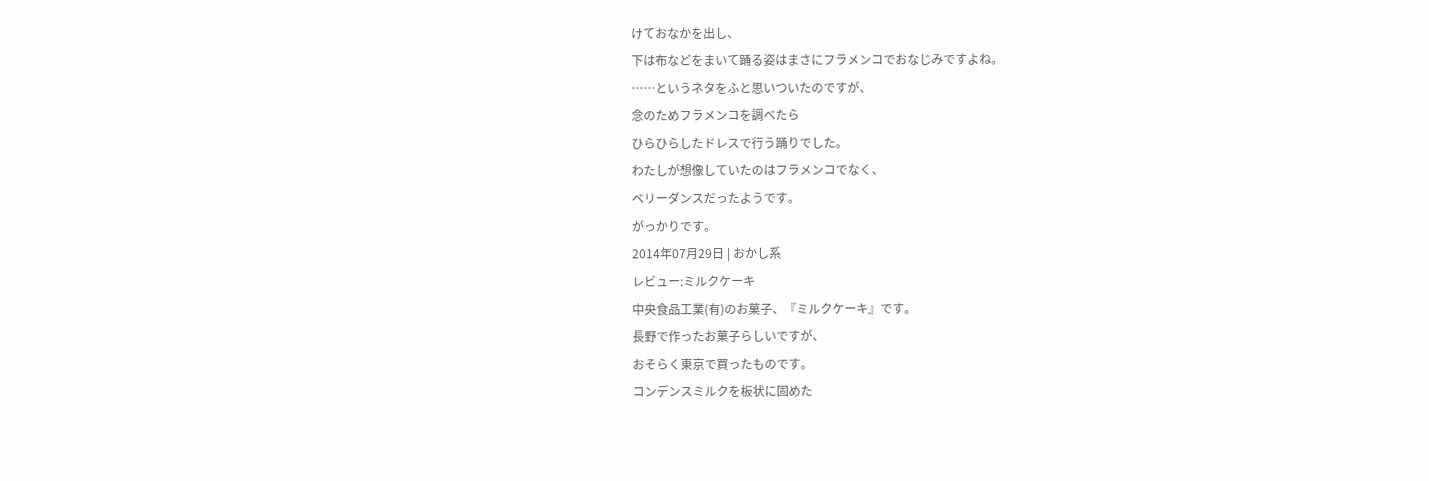けておなかを出し、
下は布などをまいて踊る姿はまさにフラメンコでおなじみですよね。
……というネタをふと思いついたのですが、
念のためフラメンコを調べたら
ひらひらしたドレスで行う踊りでした。
わたしが想像していたのはフラメンコでなく、
ベリーダンスだったようです。
がっかりです。
2014年07月29日 | おかし系
レビュー:ミルクケーキ
中央食品工業(有)のお菓子、『ミルクケーキ』です。
長野で作ったお菓子らしいですが、
おそらく東京で買ったものです。
コンデンスミルクを板状に固めた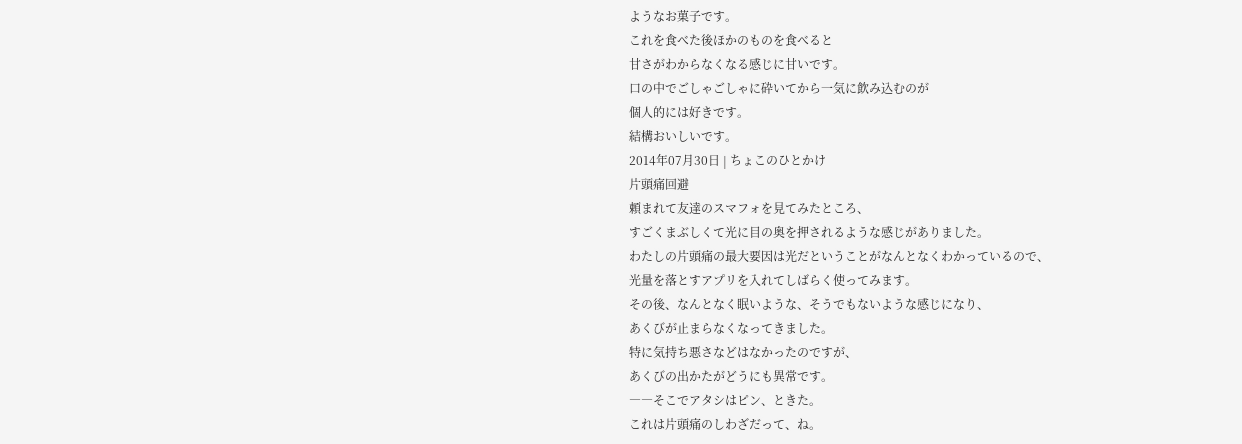ようなお菓子です。
これを食べた後ほかのものを食べると
甘さがわからなくなる感じに甘いです。
口の中でごしゃごしゃに砕いてから一気に飲み込むのが
個人的には好きです。
結構おいしいです。
2014年07月30日 | ちょこのひとかけ
片頭痛回避
頼まれて友達のスマフォを見てみたところ、
すごくまぶしくて光に目の奥を押されるような感じがありました。
わたしの片頭痛の最大要因は光だということがなんとなくわかっているので、
光量を落とすアプリを入れてしばらく使ってみます。
その後、なんとなく眠いような、そうでもないような感じになり、
あくびが止まらなくなってきました。
特に気持ち悪さなどはなかったのですが、
あくびの出かたがどうにも異常です。
――そこでアタシはピン、ときた。
これは片頭痛のしわざだって、ね。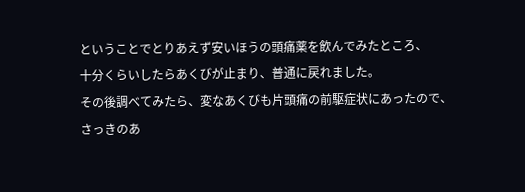ということでとりあえず安いほうの頭痛薬を飲んでみたところ、
十分くらいしたらあくびが止まり、普通に戻れました。
その後調べてみたら、変なあくびも片頭痛の前駆症状にあったので、
さっきのあ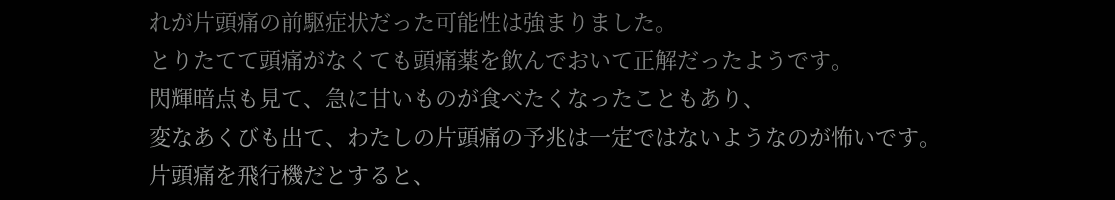れが片頭痛の前駆症状だった可能性は強まりました。
とりたてて頭痛がなくても頭痛薬を飲んでおいて正解だったようです。
閃輝暗点も見て、急に甘いものが食べたくなったこともあり、
変なあくびも出て、わたしの片頭痛の予兆は一定ではないようなのが怖いです。
片頭痛を飛行機だとすると、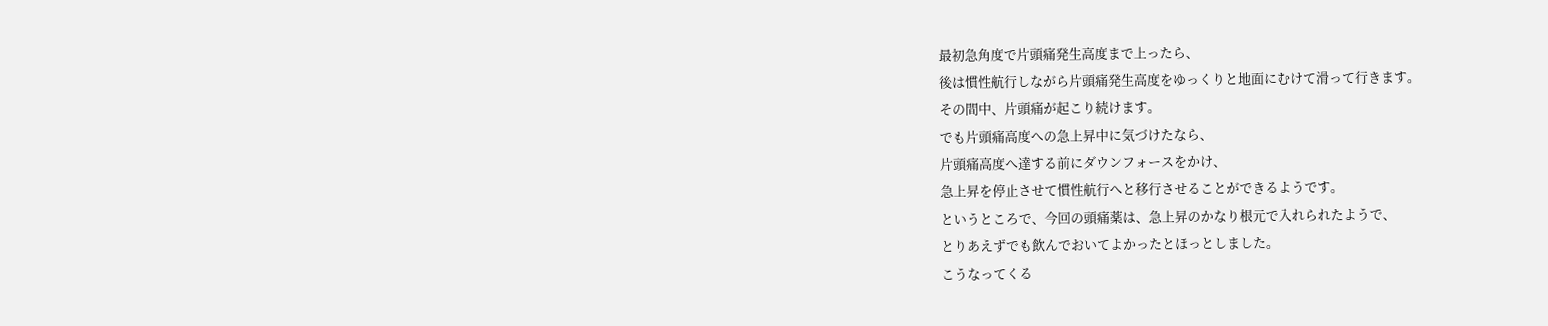最初急角度で片頭痛発生高度まで上ったら、
後は慣性航行しながら片頭痛発生高度をゆっくりと地面にむけて滑って行きます。
その間中、片頭痛が起こり続けます。
でも片頭痛高度への急上昇中に気づけたなら、
片頭痛高度へ達する前にダウンフォースをかけ、
急上昇を停止させて慣性航行へと移行させることができるようです。
というところで、今回の頭痛薬は、急上昇のかなり根元で入れられたようで、
とりあえずでも飲んでおいてよかったとほっとしました。
こうなってくる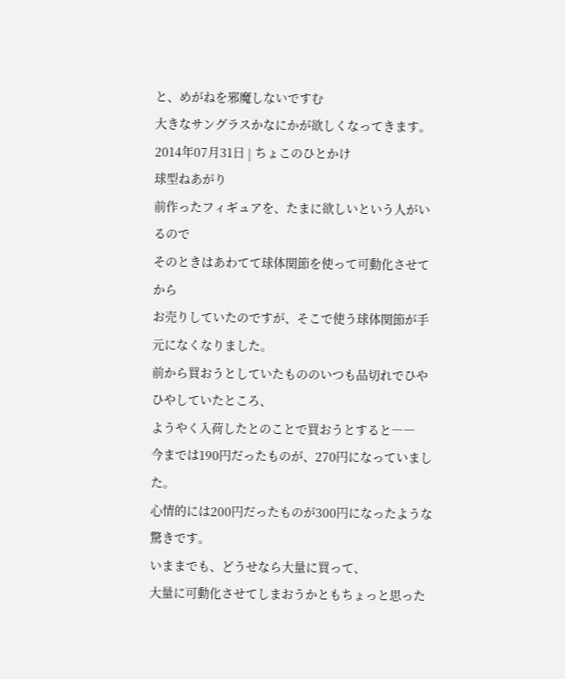と、めがねを邪魔しないですむ
大きなサングラスかなにかが欲しくなってきます。
2014年07月31日 | ちょこのひとかけ
球型ねあがり
前作ったフィギュアを、たまに欲しいという人がいるので
そのときはあわてて球体関節を使って可動化させてから
お売りしていたのですが、そこで使う球体関節が手元になくなりました。
前から買おうとしていたもののいつも品切れでひやひやしていたところ、
ようやく入荷したとのことで買おうとすると――
今までは190円だったものが、270円になっていました。
心情的には200円だったものが300円になったような驚きです。
いままでも、どうせなら大量に買って、
大量に可動化させてしまおうかともちょっと思った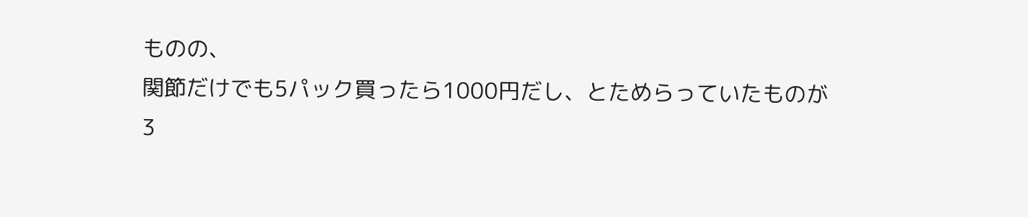ものの、
関節だけでも5パック買ったら1000円だし、とためらっていたものが
3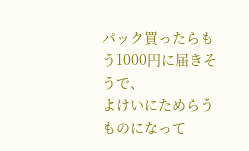パック買ったらもう1000円に届きそうで、
よけいにためらうものになって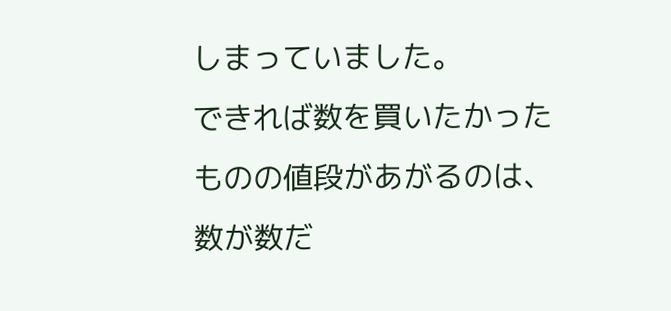しまっていました。
できれば数を買いたかったものの値段があがるのは、
数が数だ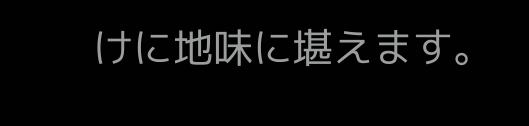けに地味に堪えます。